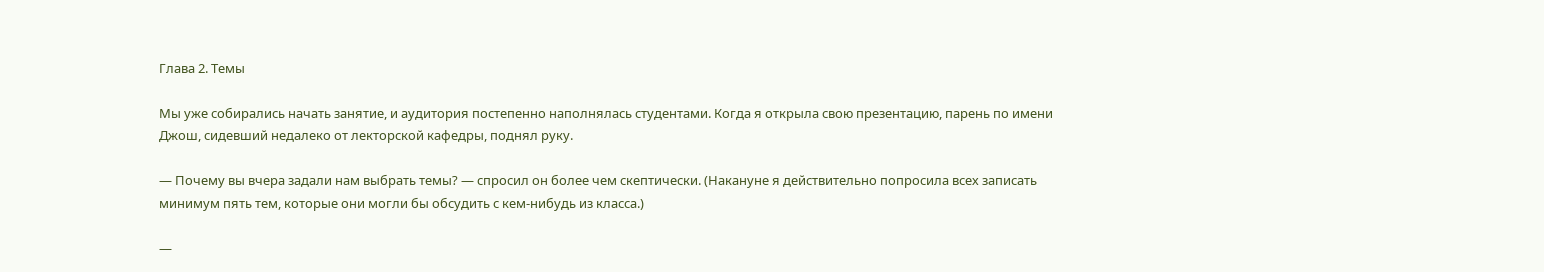Глава 2. Темы

Мы уже собирались начать занятие, и аудитория постепенно наполнялась студентами. Когда я открыла свою презентацию, парень по имени Джош, сидевший недалеко от лекторской кафедры, поднял руку.

— Почему вы вчера задали нам выбрать темы? — спросил он более чем скептически. (Накануне я действительно попросила всех записать минимум пять тем, которые они могли бы обсудить с кем-нибудь из класса.)

—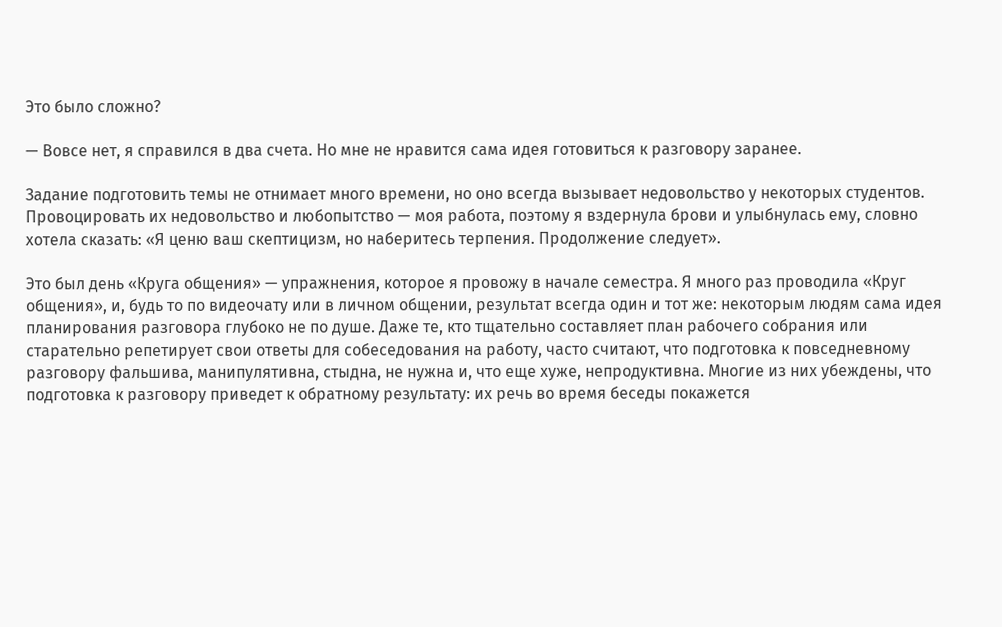Это было сложно?

— Вовсе нет, я справился в два счета. Но мне не нравится сама идея готовиться к разговору заранее.

Задание подготовить темы не отнимает много времени, но оно всегда вызывает недовольство у некоторых студентов. Провоцировать их недовольство и любопытство — моя работа, поэтому я вздернула брови и улыбнулась ему, словно хотела сказать: «Я ценю ваш скептицизм, но наберитесь терпения. Продолжение следует».

Это был день «Круга общения» — упражнения, которое я провожу в начале семестра. Я много раз проводила «Круг общения», и, будь то по видеочату или в личном общении, результат всегда один и тот же: некоторым людям сама идея планирования разговора глубоко не по душе. Даже те, кто тщательно составляет план рабочего собрания или старательно репетирует свои ответы для собеседования на работу, часто считают, что подготовка к повседневному разговору фальшива, манипулятивна, стыдна, не нужна и, что еще хуже, непродуктивна. Многие из них убеждены, что подготовка к разговору приведет к обратному результату: их речь во время беседы покажется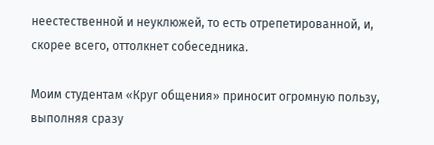неестественной и неуклюжей, то есть отрепетированной, и, скорее всего, оттолкнет собеседника.

Моим студентам «Круг общения» приносит огромную пользу, выполняя сразу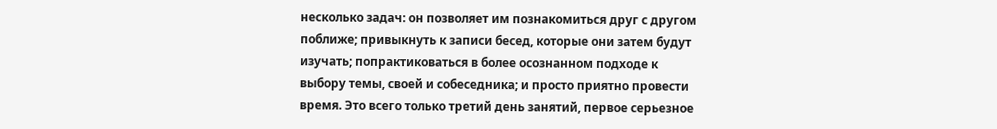несколько задач: он позволяет им познакомиться друг с другом поближе; привыкнуть к записи бесед, которые они затем будут изучать; попрактиковаться в более осознанном подходе к выбору темы, своей и собеседника; и просто приятно провести время. Это всего только третий день занятий, первое серьезное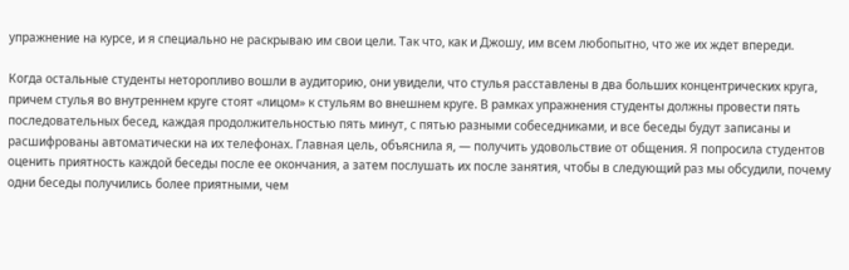упражнение на курсе, и я специально не раскрываю им свои цели. Так что, как и Джошу, им всем любопытно, что же их ждет впереди.

Когда остальные студенты неторопливо вошли в аудиторию, они увидели, что стулья расставлены в два больших концентрических круга, причем стулья во внутреннем круге стоят «лицом» к стульям во внешнем круге. В рамках упражнения студенты должны провести пять последовательных бесед, каждая продолжительностью пять минут, с пятью разными собеседниками, и все беседы будут записаны и расшифрованы автоматически на их телефонах. Главная цель, объяснила я, — получить удовольствие от общения. Я попросила студентов оценить приятность каждой беседы после ее окончания, а затем послушать их после занятия, чтобы в следующий раз мы обсудили, почему одни беседы получились более приятными, чем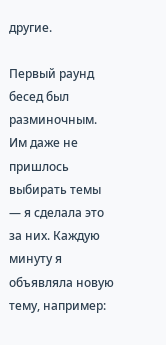другие.

Первый раунд бесед был разминочным. Им даже не пришлось выбирать темы — я сделала это за них. Каждую минуту я объявляла новую тему, например: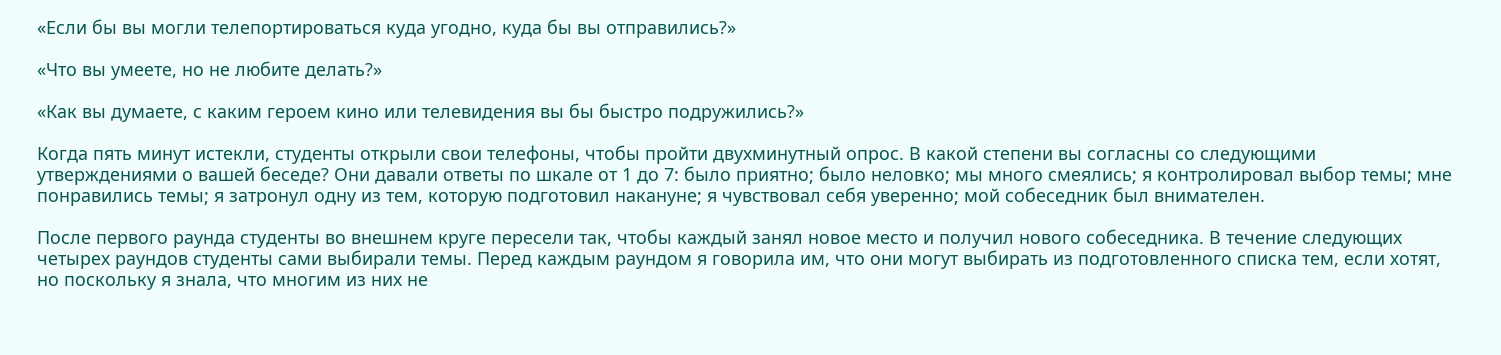«Если бы вы могли телепортироваться куда угодно, куда бы вы отправились?»

«Что вы умеете, но не любите делать?»

«Как вы думаете, с каким героем кино или телевидения вы бы быстро подружились?»

Когда пять минут истекли, студенты открыли свои телефоны, чтобы пройти двухминутный опрос. В какой степени вы согласны со следующими утверждениями о вашей беседе? Они давали ответы по шкале от 1 до 7: было приятно; было неловко; мы много смеялись; я контролировал выбор темы; мне понравились темы; я затронул одну из тем, которую подготовил накануне; я чувствовал себя уверенно; мой собеседник был внимателен.

После первого раунда студенты во внешнем круге пересели так, чтобы каждый занял новое место и получил нового собеседника. В течение следующих четырех раундов студенты сами выбирали темы. Перед каждым раундом я говорила им, что они могут выбирать из подготовленного списка тем, если хотят, но поскольку я знала, что многим из них не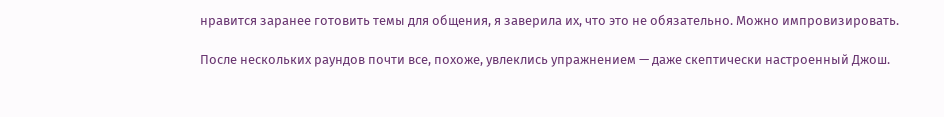нравится заранее готовить темы для общения, я заверила их, что это не обязательно. Можно импровизировать.

После нескольких раундов почти все, похоже, увлеклись упражнением — даже скептически настроенный Джош.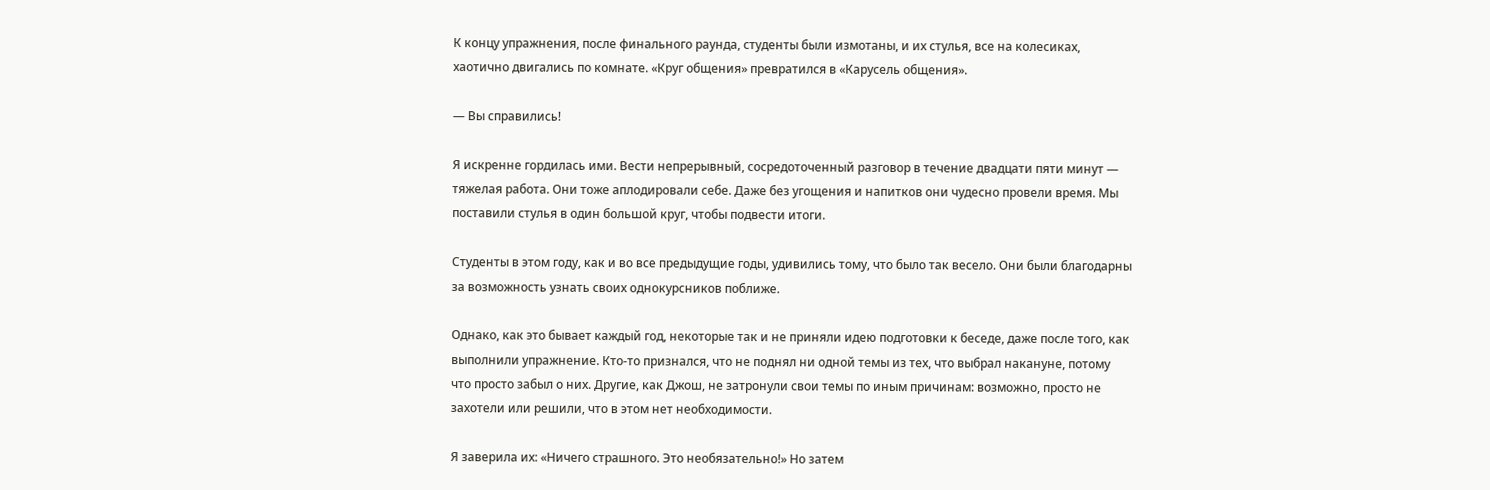К концу упражнения, после финального раунда, студенты были измотаны, и их стулья, все на колесиках, хаотично двигались по комнате. «Круг общения» превратился в «Карусель общения».

— Вы справились!

Я искренне гордилась ими. Вести непрерывный, сосредоточенный разговор в течение двадцати пяти минут — тяжелая работа. Они тоже аплодировали себе. Даже без угощения и напитков они чудесно провели время. Мы поставили стулья в один большой круг, чтобы подвести итоги.

Студенты в этом году, как и во все предыдущие годы, удивились тому, что было так весело. Они были благодарны за возможность узнать своих однокурсников поближе.

Однако, как это бывает каждый год, некоторые так и не приняли идею подготовки к беседе, даже после того, как выполнили упражнение. Кто-то признался, что не поднял ни одной темы из тех, что выбрал накануне, потому что просто забыл о них. Другие, как Джош, не затронули свои темы по иным причинам: возможно, просто не захотели или решили, что в этом нет необходимости.

Я заверила их: «Ничего страшного. Это необязательно!» Но затем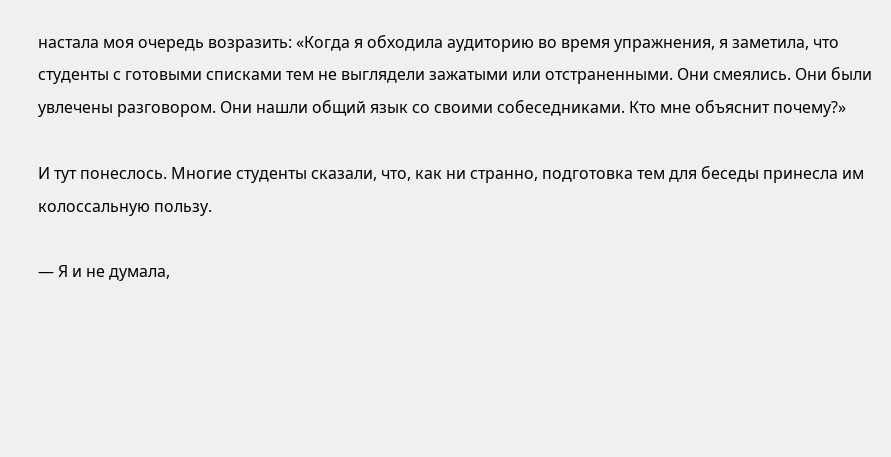настала моя очередь возразить: «Когда я обходила аудиторию во время упражнения, я заметила, что студенты с готовыми списками тем не выглядели зажатыми или отстраненными. Они смеялись. Они были увлечены разговором. Они нашли общий язык со своими собеседниками. Кто мне объяснит почему?»

И тут понеслось. Многие студенты сказали, что, как ни странно, подготовка тем для беседы принесла им колоссальную пользу.

— Я и не думала,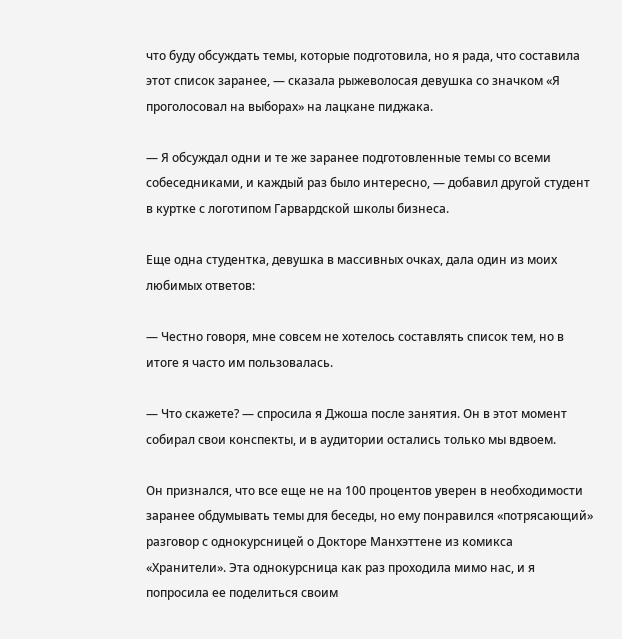что буду обсуждать темы, которые подготовила, но я рада, что составила этот список заранее, — сказала рыжеволосая девушка со значком «Я проголосовал на выборах» на лацкане пиджака.

— Я обсуждал одни и те же заранее подготовленные темы со всеми собеседниками, и каждый раз было интересно, — добавил другой студент в куртке с логотипом Гарвардской школы бизнеса.

Еще одна студентка, девушка в массивных очках, дала один из моих любимых ответов:

— Честно говоря, мне совсем не хотелось составлять список тем, но в итоге я часто им пользовалась.

— Что скажете? — спросила я Джоша после занятия. Он в этот момент собирал свои конспекты, и в аудитории остались только мы вдвоем.

Он признался, что все еще не на 100 процентов уверен в необходимости заранее обдумывать темы для беседы, но ему понравился «потрясающий» разговор с однокурсницей о Докторе Манхэттене из комикса «Хранители». Эта однокурсница как раз проходила мимо нас, и я попросила ее поделиться своим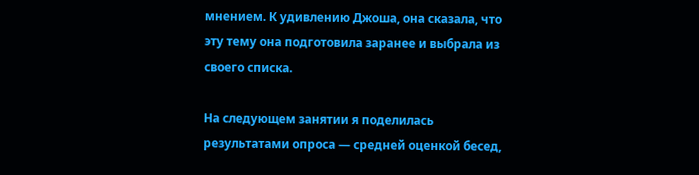мнением. К удивлению Джоша, она сказала, что эту тему она подготовила заранее и выбрала из своего списка.

На следующем занятии я поделилась результатами опроса — средней оценкой бесед,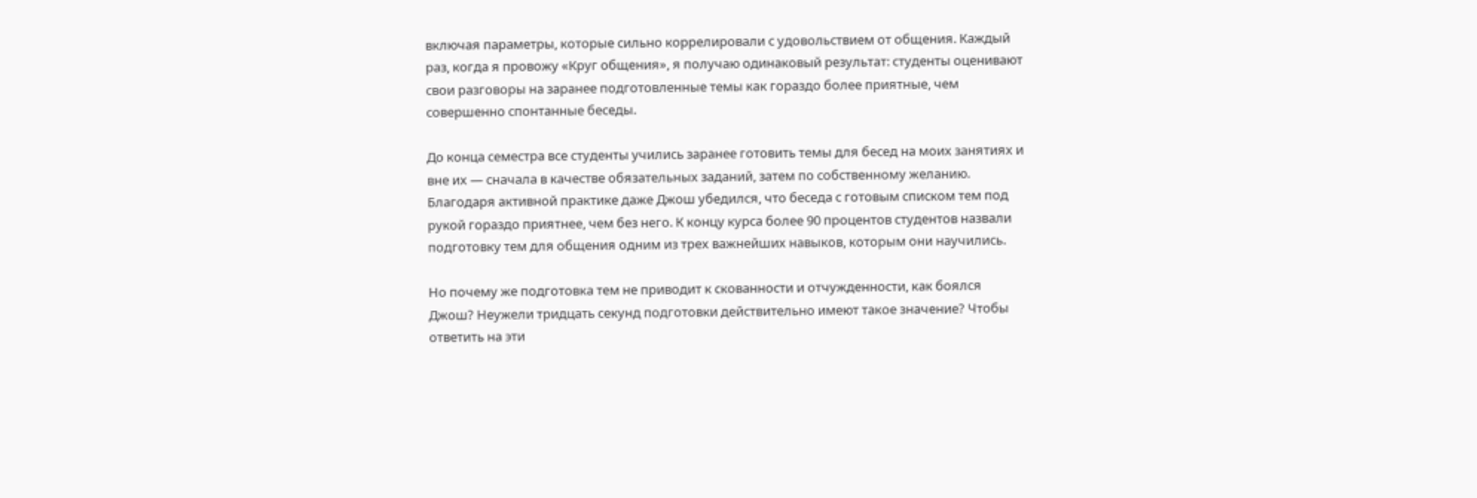включая параметры, которые сильно коррелировали с удовольствием от общения. Каждый раз, когда я провожу «Круг общения», я получаю одинаковый результат: студенты оценивают свои разговоры на заранее подготовленные темы как гораздо более приятные, чем совершенно спонтанные беседы.

До конца семестра все студенты учились заранее готовить темы для бесед на моих занятиях и вне их — сначала в качестве обязательных заданий, затем по собственному желанию. Благодаря активной практике даже Джош убедился, что беседа с готовым списком тем под рукой гораздо приятнее, чем без него. К концу курса более 90 процентов студентов назвали подготовку тем для общения одним из трех важнейших навыков, которым они научились.

Но почему же подготовка тем не приводит к скованности и отчужденности, как боялся Джош? Неужели тридцать секунд подготовки действительно имеют такое значение? Чтобы ответить на эти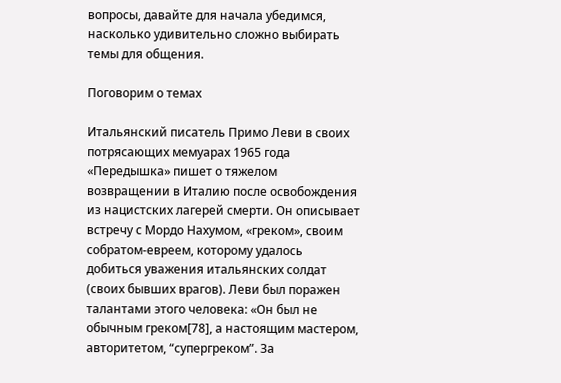вопросы, давайте для начала убедимся, насколько удивительно сложно выбирать темы для общения.

Поговорим о темах

Итальянский писатель Примо Леви в своих потрясающих мемуарах 1965 года «Передышка» пишет о тяжелом возвращении в Италию после освобождения из нацистских лагерей смерти. Он описывает встречу с Мордо Нахумом, «греком», своим собратом-евреем, которому удалось добиться уважения итальянских солдат (своих бывших врагов). Леви был поражен талантами этого человека: «Он был не обычным греком[78], а настоящим мастером, авторитетом, “супергреком”. За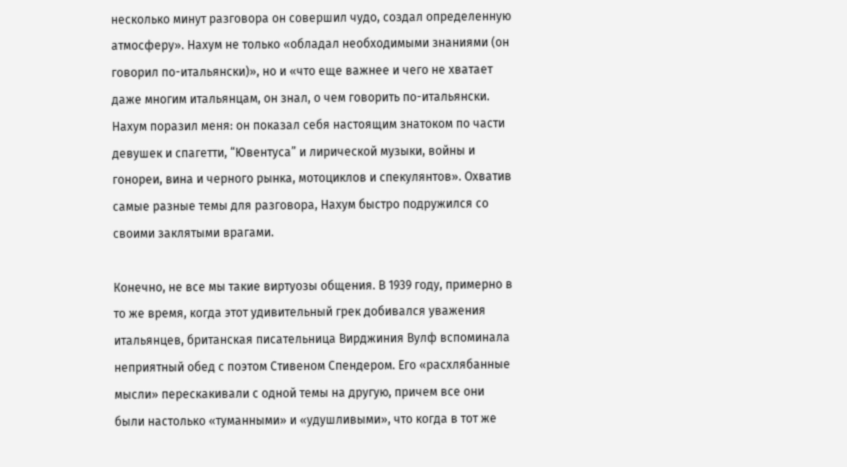несколько минут разговора он совершил чудо, создал определенную атмосферу». Нахум не только «обладал необходимыми знаниями (он говорил по-итальянски)», но и «что еще важнее и чего не хватает даже многим итальянцам, он знал, о чем говорить по-итальянски. Нахум поразил меня: он показал себя настоящим знатоком по части девушек и спагетти, “Ювентуса” и лирической музыки, войны и гонореи, вина и черного рынка, мотоциклов и спекулянтов». Охватив самые разные темы для разговора, Нахум быстро подружился со своими заклятыми врагами.

Конечно, не все мы такие виртуозы общения. В 1939 году, примерно в то же время, когда этот удивительный грек добивался уважения итальянцев, британская писательница Вирджиния Вулф вспоминала неприятный обед с поэтом Стивеном Спендером. Его «расхлябанные мысли» перескакивали с одной темы на другую, причем все они были настолько «туманными» и «удушливыми», что когда в тот же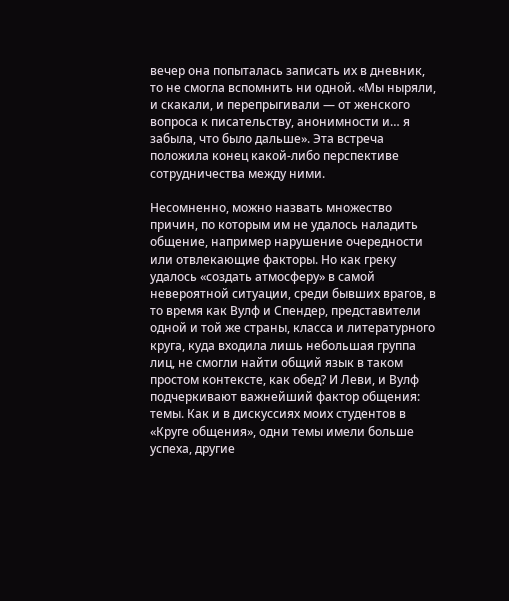вечер она попыталась записать их в дневник, то не смогла вспомнить ни одной. «Мы ныряли, и скакали, и перепрыгивали — от женского вопроса к писательству, анонимности и… я забыла, что было дальше». Эта встреча положила конец какой-либо перспективе сотрудничества между ними.

Несомненно, можно назвать множество причин, по которым им не удалось наладить общение, например нарушение очередности или отвлекающие факторы. Но как греку удалось «создать атмосферу» в самой невероятной ситуации, среди бывших врагов, в то время как Вулф и Спендер, представители одной и той же страны, класса и литературного круга, куда входила лишь небольшая группа лиц, не смогли найти общий язык в таком простом контексте, как обед? И Леви, и Вулф подчеркивают важнейший фактор общения: темы. Как и в дискуссиях моих студентов в «Круге общения», одни темы имели больше успеха, другие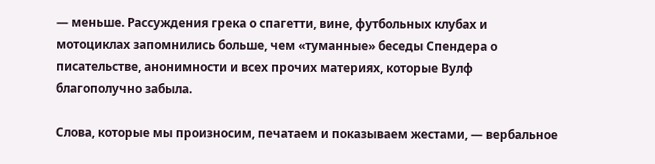— меньше. Рассуждения грека о спагетти, вине, футбольных клубах и мотоциклах запомнились больше, чем «туманные» беседы Спендера о писательстве, анонимности и всех прочих материях, которые Вулф благополучно забыла.

Слова, которые мы произносим, печатаем и показываем жестами, — вербальное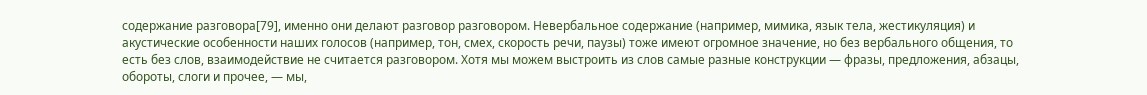содержание разговора[79], именно они делают разговор разговором. Невербальное содержание (например, мимика, язык тела, жестикуляция) и акустические особенности наших голосов (например, тон, смех, скорость речи, паузы) тоже имеют огромное значение, но без вербального общения, то есть без слов, взаимодействие не считается разговором. Хотя мы можем выстроить из слов самые разные конструкции — фразы, предложения, абзацы, обороты, слоги и прочее, — мы,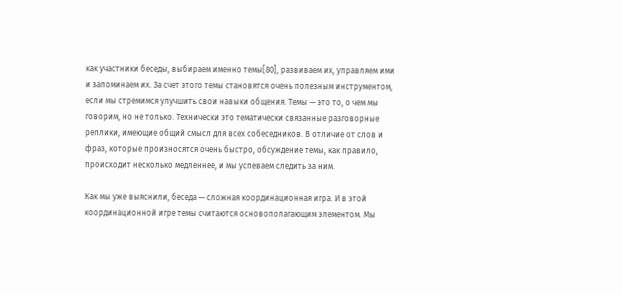как участники беседы, выбираем именно темы[80], развиваем их, управляем ими и запоминаем их. За счет этого темы становятся очень полезным инструментом, если мы стремимся улучшить свои навыки общения. Темы — это то, о чем мы говорим, но не только. Технически это тематически связанные разговорные реплики, имеющие общий смысл для всех собеседников. В отличие от слов и фраз, которые произносятся очень быстро, обсуждение темы, как правило, происходит несколько медленнее, и мы успеваем следить за ним.

Как мы уже выяснили, беседа — сложная координационная игра. И в этой координационной игре темы считаются основополагающим элементом. Мы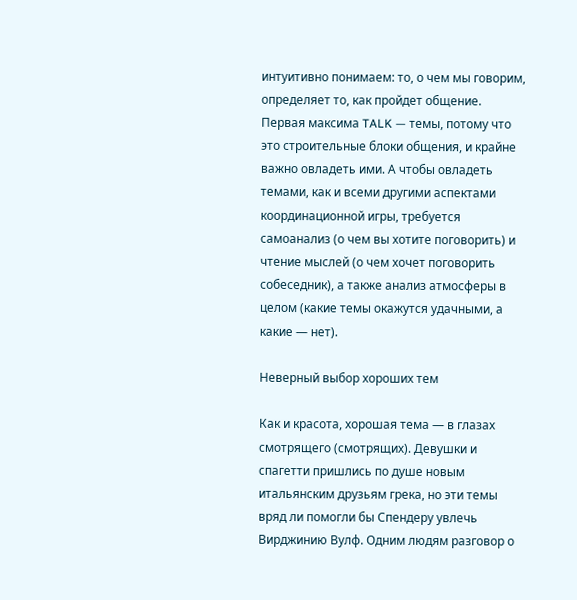интуитивно понимаем: то, о чем мы говорим, определяет то, как пройдет общение. Первая максима TALK — темы, потому что это строительные блоки общения, и крайне важно овладеть ими. А чтобы овладеть темами, как и всеми другими аспектами координационной игры, требуется самоанализ (о чем вы хотите поговорить) и чтение мыслей (о чем хочет поговорить собеседник), а также анализ атмосферы в целом (какие темы окажутся удачными, а какие — нет).

Неверный выбор хороших тем

Как и красота, хорошая тема — в глазах смотрящего (смотрящих). Девушки и спагетти пришлись по душе новым итальянским друзьям грека, но эти темы вряд ли помогли бы Спендеру увлечь Вирджинию Вулф. Одним людям разговор о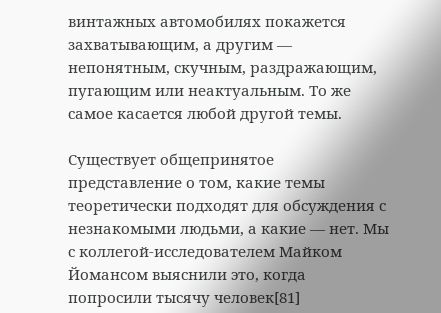винтажных автомобилях покажется захватывающим, а другим — непонятным, скучным, раздражающим, пугающим или неактуальным. То же самое касается любой другой темы.

Существует общепринятое представление о том, какие темы теоретически подходят для обсуждения с незнакомыми людьми, а какие — нет. Мы с коллегой-исследователем Майком Йомансом выяснили это, когда попросили тысячу человек[81]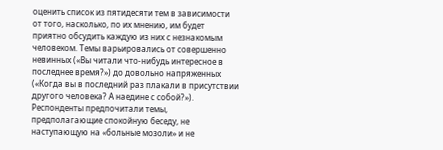оценить список из пятидесяти тем в зависимости от того, насколько, по их мнению, им будет приятно обсудить каждую из них с незнакомым человеком. Темы варьировались от совершенно невинных («Вы читали что-нибудь интересное в последнее время?») до довольно напряженных («Когда вы в последний раз плакали в присутствии другого человека? А наедине с собой?»). Респонденты предпочитали темы, предполагающие спокойную беседу, не наступающую на «больные мозоли» и не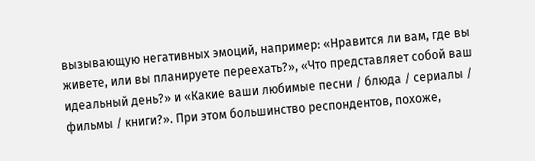вызывающую негативных эмоций, например: «Нравится ли вам, где вы живете, или вы планируете переехать?», «Что представляет собой ваш идеальный день?» и «Какие ваши любимые песни / блюда / сериалы / фильмы / книги?». При этом большинство респондентов, похоже,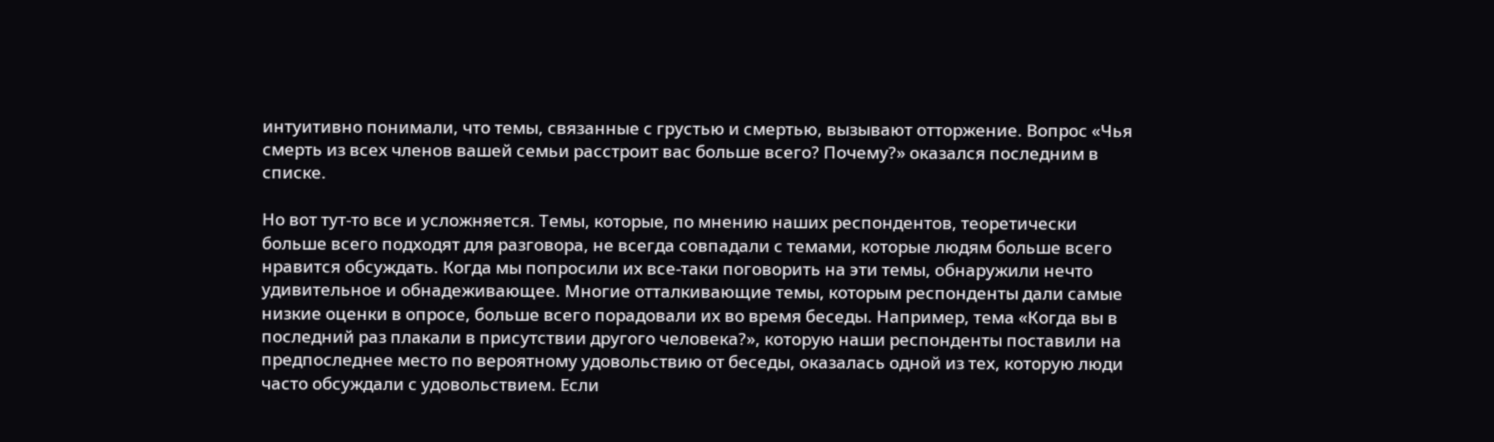интуитивно понимали, что темы, связанные с грустью и смертью, вызывают отторжение. Вопрос «Чья смерть из всех членов вашей семьи расстроит вас больше всего? Почему?» оказался последним в списке.

Но вот тут-то все и усложняется. Темы, которые, по мнению наших респондентов, теоретически больше всего подходят для разговора, не всегда совпадали с темами, которые людям больше всего нравится обсуждать. Когда мы попросили их все-таки поговорить на эти темы, обнаружили нечто удивительное и обнадеживающее. Многие отталкивающие темы, которым респонденты дали самые низкие оценки в опросе, больше всего порадовали их во время беседы. Например, тема «Когда вы в последний раз плакали в присутствии другого человека?», которую наши респонденты поставили на предпоследнее место по вероятному удовольствию от беседы, оказалась одной из тех, которую люди часто обсуждали с удовольствием. Если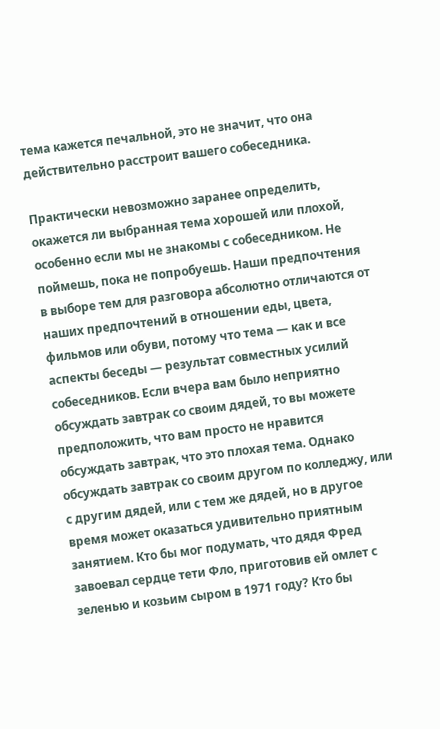тема кажется печальной, это не значит, что она действительно расстроит вашего собеседника.

Практически невозможно заранее определить, окажется ли выбранная тема хорошей или плохой, особенно если мы не знакомы с собеседником. Не поймешь, пока не попробуешь. Наши предпочтения в выборе тем для разговора абсолютно отличаются от наших предпочтений в отношении еды, цвета, фильмов или обуви, потому что тема — как и все аспекты беседы — результат совместных усилий собеседников. Если вчера вам было неприятно обсуждать завтрак со своим дядей, то вы можете предположить, что вам просто не нравится обсуждать завтрак, что это плохая тема. Однако обсуждать завтрак со своим другом по колледжу, или с другим дядей, или с тем же дядей, но в другое время может оказаться удивительно приятным занятием. Кто бы мог подумать, что дядя Фред завоевал сердце тети Фло, приготовив ей омлет с зеленью и козьим сыром в 1971 году? Кто бы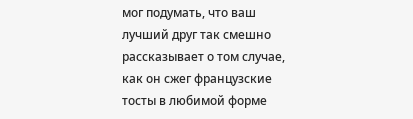мог подумать, что ваш лучший друг так смешно рассказывает о том случае, как он сжег французские тосты в любимой форме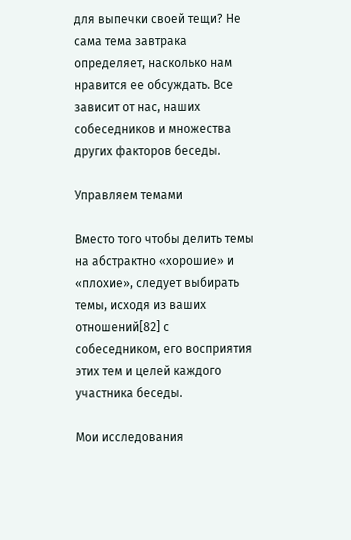для выпечки своей тещи? Не сама тема завтрака определяет, насколько нам нравится ее обсуждать. Все зависит от нас, наших собеседников и множества других факторов беседы.

Управляем темами

Вместо того чтобы делить темы на абстрактно «хорошие» и «плохие», следует выбирать темы, исходя из ваших отношений[82] с собеседником, его восприятия этих тем и целей каждого участника беседы.

Мои исследования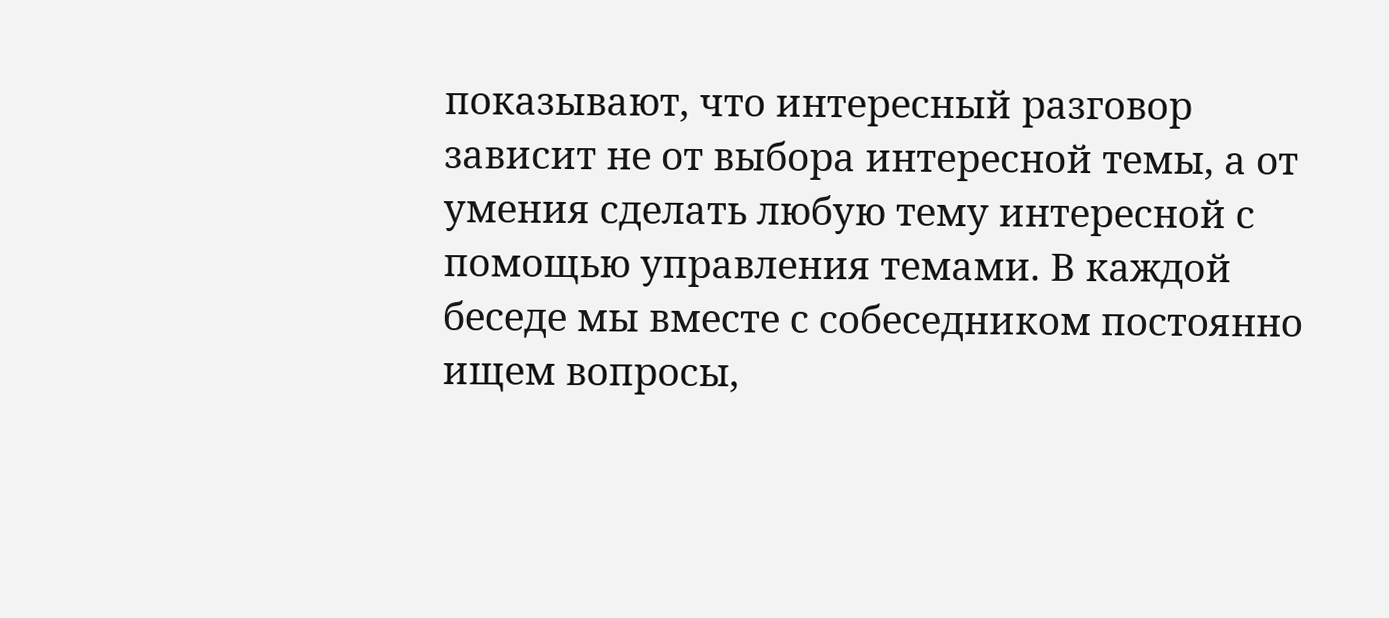показывают, что интересный разговор зависит не от выбора интересной темы, а от умения сделать любую тему интересной с помощью управления темами. В каждой беседе мы вместе с собеседником постоянно ищем вопросы,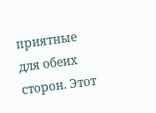приятные для обеих сторон. Этот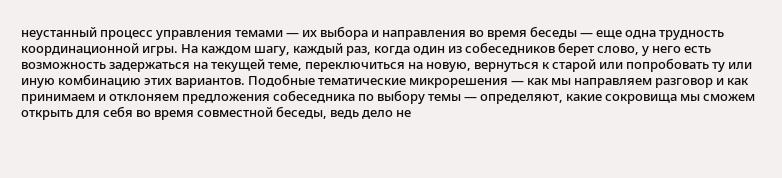неустанный процесс управления темами — их выбора и направления во время беседы — еще одна трудность координационной игры. На каждом шагу, каждый раз, когда один из собеседников берет слово, у него есть возможность задержаться на текущей теме, переключиться на новую, вернуться к старой или попробовать ту или иную комбинацию этих вариантов. Подобные тематические микрорешения — как мы направляем разговор и как принимаем и отклоняем предложения собеседника по выбору темы — определяют, какие сокровища мы сможем открыть для себя во время совместной беседы, ведь дело не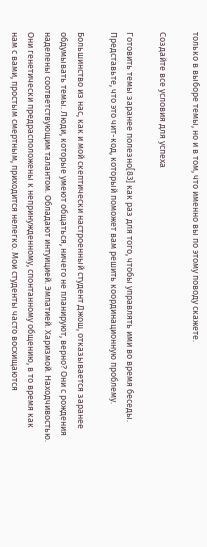только в выборе темы, но и в том, что именно вы по этому поводу скажете.

Создайте все условия для успеха

Готовить темы заранее полезно[83] как раз для того, чтобы управлять ими во время беседы. Представьте, что это чит-код, который поможет вам решить координационную проблему.

Большинство из нас, как и мой скептически настроенный студент Джош, отказывается заранее обдумывать темы. Люди, которые умеют общаться, ничего не планируют, верно? Они с рождения наделены соответствующим талантом. Обладают интуицией. Эмпатией. Харизмой. Находчивостью. Они генетически предрасположены к непринужденному, спонтанному общению, в то время как нам с вами, простым смертным, приходится нелегко. Мои студенты часто восхищаются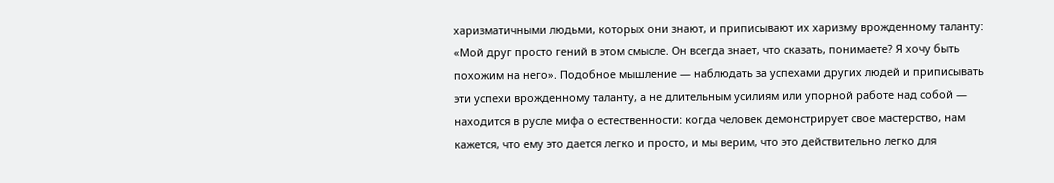харизматичными людьми, которых они знают, и приписывают их харизму врожденному таланту: «Мой друг просто гений в этом смысле. Он всегда знает, что сказать, понимаете? Я хочу быть похожим на него». Подобное мышление — наблюдать за успехами других людей и приписывать эти успехи врожденному таланту, а не длительным усилиям или упорной работе над собой — находится в русле мифа о естественности: когда человек демонстрирует свое мастерство, нам кажется, что ему это дается легко и просто, и мы верим, что это действительно легко для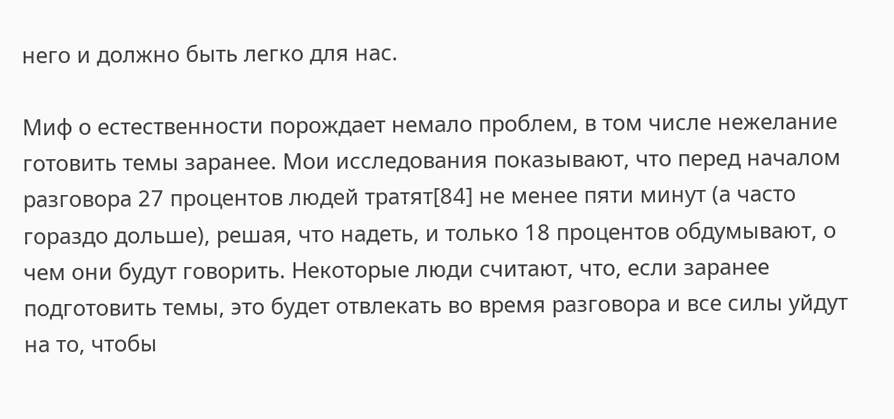него и должно быть легко для нас.

Миф о естественности порождает немало проблем, в том числе нежелание готовить темы заранее. Мои исследования показывают, что перед началом разговора 27 процентов людей тратят[84] не менее пяти минут (а часто гораздо дольше), решая, что надеть, и только 18 процентов обдумывают, о чем они будут говорить. Некоторые люди считают, что, если заранее подготовить темы, это будет отвлекать во время разговора и все силы уйдут на то, чтобы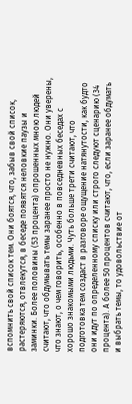вспомнить свой список тем. Они боятся, что, забыв свой список, растеряются, отвлекутся, в беседе появятся неловкие паузы и заминки. Более половины (53 процента) опрошенных мною людей считают, что обдумывать темы заранее просто не нужно. Они уверены, что знают, о чем говорить, особенно в повседневных беседах с хорошо знакомыми людьми. Чуть больше трети считают, что подготовка тем создаст в разговоре ощущение натянутости, как будто они идут по определенному списку или строго следуют сценарию (34 процента). А более 50 процентов считают, что, если заранее обдумать и выбрать темы, то удовольствие от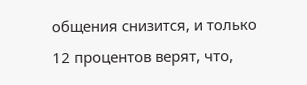общения снизится, и только 12 процентов верят, что,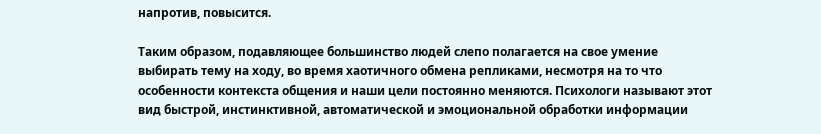напротив, повысится.

Таким образом, подавляющее большинство людей слепо полагается на свое умение выбирать тему на ходу, во время хаотичного обмена репликами, несмотря на то что особенности контекста общения и наши цели постоянно меняются. Психологи называют этот вид быстрой, инстинктивной, автоматической и эмоциональной обработки информации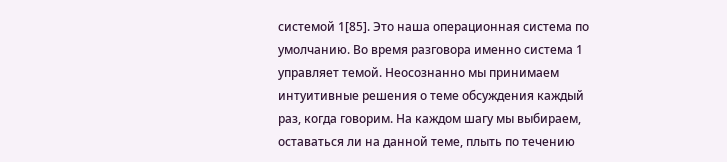системой 1[85]. Это наша операционная система по умолчанию. Во время разговора именно система 1 управляет темой. Неосознанно мы принимаем интуитивные решения о теме обсуждения каждый раз, когда говорим. На каждом шагу мы выбираем, оставаться ли на данной теме, плыть по течению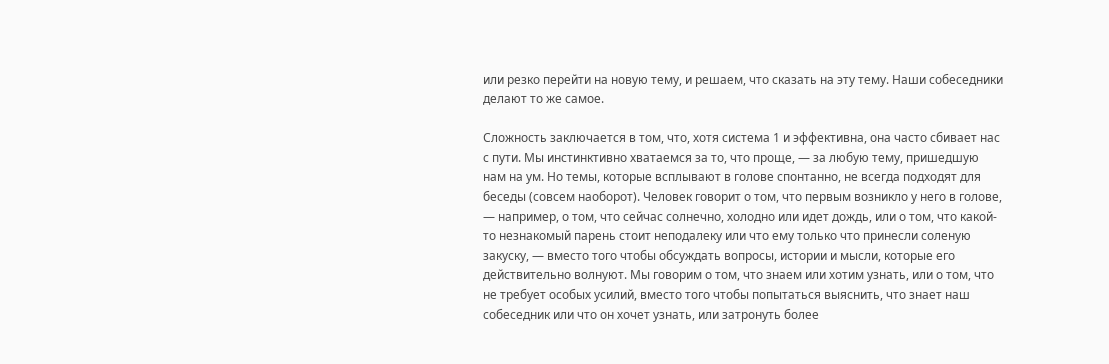или резко перейти на новую тему, и решаем, что сказать на эту тему. Наши собеседники делают то же самое.

Сложность заключается в том, что, хотя система 1 и эффективна, она часто сбивает нас с пути. Мы инстинктивно хватаемся за то, что проще, — за любую тему, пришедшую нам на ум. Но темы, которые всплывают в голове спонтанно, не всегда подходят для беседы (совсем наоборот). Человек говорит о том, что первым возникло у него в голове, — например, о том, что сейчас солнечно, холодно или идет дождь, или о том, что какой-то незнакомый парень стоит неподалеку или что ему только что принесли соленую закуску, — вместо того чтобы обсуждать вопросы, истории и мысли, которые его действительно волнуют. Мы говорим о том, что знаем или хотим узнать, или о том, что не требует особых усилий, вместо того чтобы попытаться выяснить, что знает наш собеседник или что он хочет узнать, или затронуть более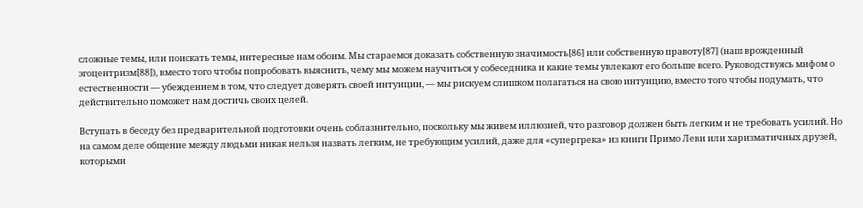сложные темы, или поискать темы, интересные нам обоим. Мы стараемся доказать собственную значимость[86] или собственную правоту[87] (наш врожденный эгоцентризм[88]), вместо того чтобы попробовать выяснить, чему мы можем научиться у собеседника и какие темы увлекают его больше всего. Руководствуясь мифом о естественности — убеждением в том, что следует доверять своей интуиции, — мы рискуем слишком полагаться на свою интуицию, вместо того чтобы подумать, что действительно поможет нам достичь своих целей.

Вступать в беседу без предварительной подготовки очень соблазнительно, поскольку мы живем иллюзией, что разговор должен быть легким и не требовать усилий. Но на самом деле общение между людьми никак нельзя назвать легким, не требующим усилий, даже для «супергрека» из книги Примо Леви или харизматичных друзей, которыми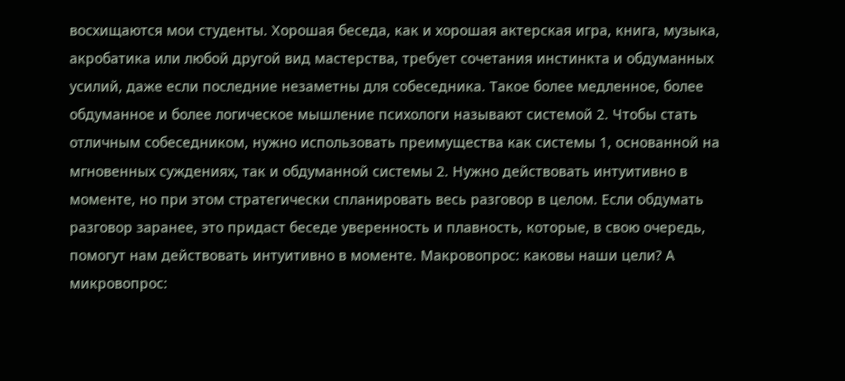восхищаются мои студенты. Хорошая беседа, как и хорошая актерская игра, книга, музыка, акробатика или любой другой вид мастерства, требует сочетания инстинкта и обдуманных усилий, даже если последние незаметны для собеседника. Такое более медленное, более обдуманное и более логическое мышление психологи называют системой 2. Чтобы стать отличным собеседником, нужно использовать преимущества как системы 1, основанной на мгновенных суждениях, так и обдуманной системы 2. Нужно действовать интуитивно в моменте, но при этом стратегически спланировать весь разговор в целом. Если обдумать разговор заранее, это придаст беседе уверенность и плавность, которые, в свою очередь, помогут нам действовать интуитивно в моменте. Макровопрос: каковы наши цели? А микровопрос: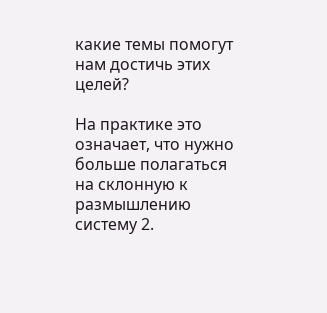какие темы помогут нам достичь этих целей?

На практике это означает, что нужно больше полагаться на склонную к размышлению систему 2.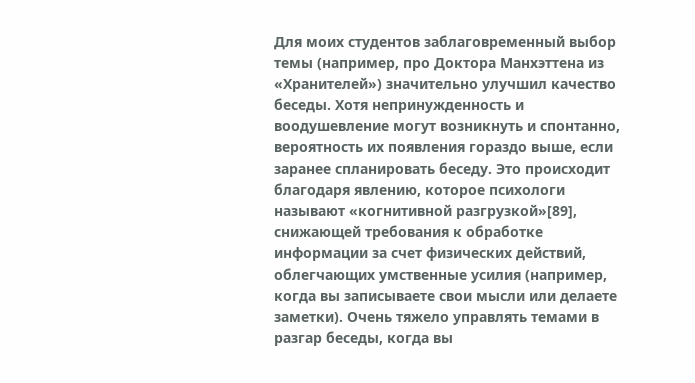Для моих студентов заблаговременный выбор темы (например, про Доктора Манхэттена из «Хранителей») значительно улучшил качество беседы. Хотя непринужденность и воодушевление могут возникнуть и спонтанно, вероятность их появления гораздо выше, если заранее спланировать беседу. Это происходит благодаря явлению, которое психологи называют «когнитивной разгрузкой»[89], снижающей требования к обработке информации за счет физических действий, облегчающих умственные усилия (например, когда вы записываете свои мысли или делаете заметки). Очень тяжело управлять темами в разгар беседы, когда вы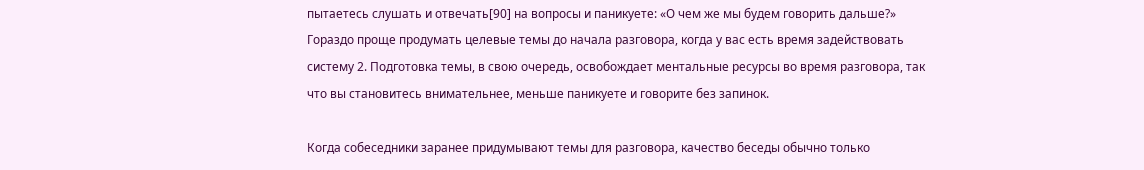пытаетесь слушать и отвечать[90] на вопросы и паникуете: «О чем же мы будем говорить дальше?» Гораздо проще продумать целевые темы до начала разговора, когда у вас есть время задействовать систему 2. Подготовка темы, в свою очередь, освобождает ментальные ресурсы во время разговора, так что вы становитесь внимательнее, меньше паникуете и говорите без запинок.

Когда собеседники заранее придумывают темы для разговора, качество беседы обычно только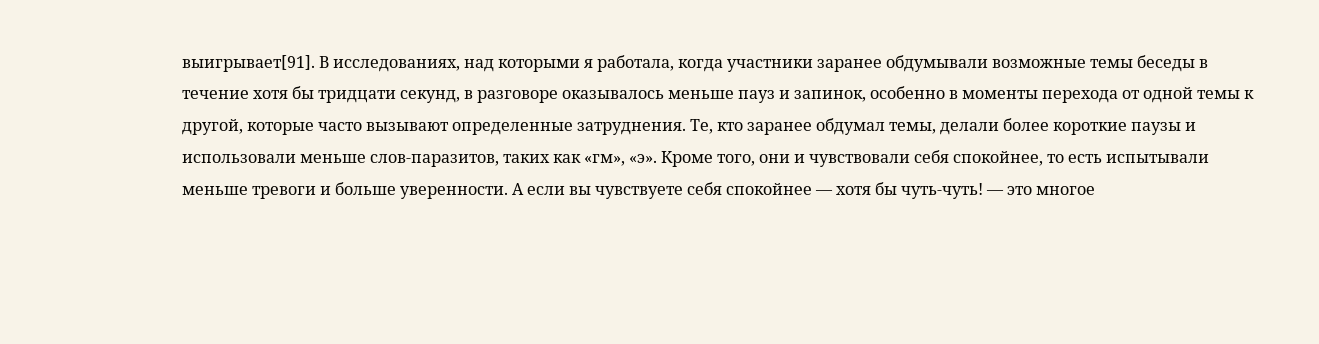выигрывает[91]. В исследованиях, над которыми я работала, когда участники заранее обдумывали возможные темы беседы в течение хотя бы тридцати секунд, в разговоре оказывалось меньше пауз и запинок, особенно в моменты перехода от одной темы к другой, которые часто вызывают определенные затруднения. Те, кто заранее обдумал темы, делали более короткие паузы и использовали меньше слов-паразитов, таких как «гм», «э». Кроме того, они и чувствовали себя спокойнее, то есть испытывали меньше тревоги и больше уверенности. А если вы чувствуете себя спокойнее — хотя бы чуть-чуть! — это многое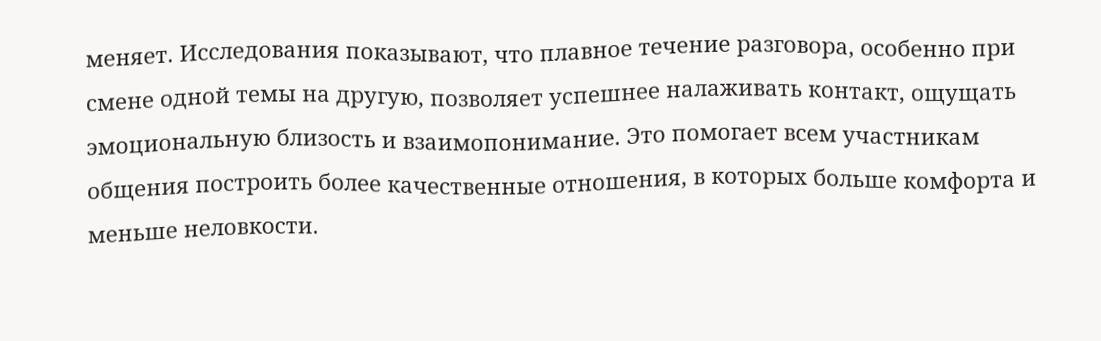меняет. Исследования показывают, что плавное течение разговора, особенно при смене одной темы на другую, позволяет успешнее налаживать контакт, ощущать эмоциональную близость и взаимопонимание. Это помогает всем участникам общения построить более качественные отношения, в которых больше комфорта и меньше неловкости.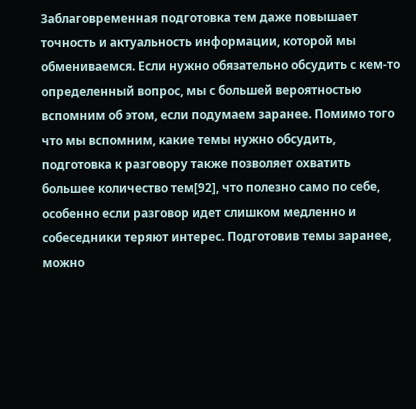Заблаговременная подготовка тем даже повышает точность и актуальность информации, которой мы обмениваемся. Если нужно обязательно обсудить с кем-то определенный вопрос, мы с большей вероятностью вспомним об этом, если подумаем заранее. Помимо того что мы вспомним, какие темы нужно обсудить, подготовка к разговору также позволяет охватить большее количество тем[92], что полезно само по себе, особенно если разговор идет слишком медленно и собеседники теряют интерес. Подготовив темы заранее, можно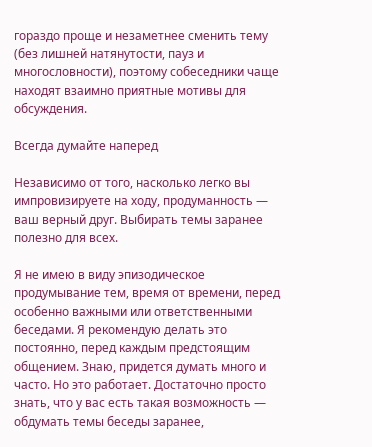гораздо проще и незаметнее сменить тему (без лишней натянутости, пауз и многословности), поэтому собеседники чаще находят взаимно приятные мотивы для обсуждения.

Всегда думайте наперед

Независимо от того, насколько легко вы импровизируете на ходу, продуманность — ваш верный друг. Выбирать темы заранее полезно для всех.

Я не имею в виду эпизодическое продумывание тем, время от времени, перед особенно важными или ответственными беседами. Я рекомендую делать это постоянно, перед каждым предстоящим общением. Знаю, придется думать много и часто. Но это работает. Достаточно просто знать, что у вас есть такая возможность — обдумать темы беседы заранее,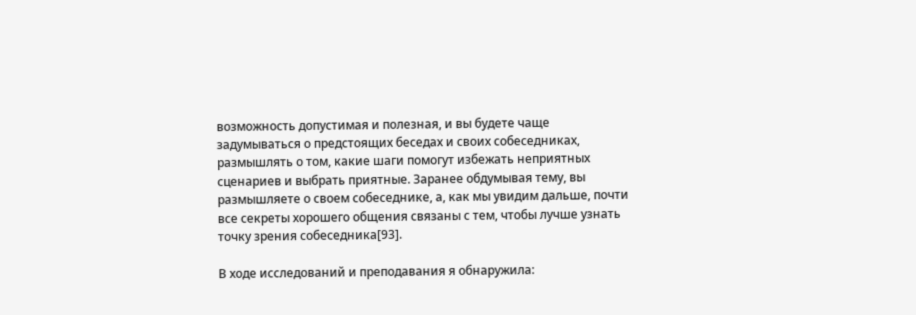возможность допустимая и полезная, и вы будете чаще задумываться о предстоящих беседах и своих собеседниках, размышлять о том, какие шаги помогут избежать неприятных сценариев и выбрать приятные. Заранее обдумывая тему, вы размышляете о своем собеседнике, а, как мы увидим дальше, почти все секреты хорошего общения связаны с тем, чтобы лучше узнать точку зрения собеседника[93].

В ходе исследований и преподавания я обнаружила: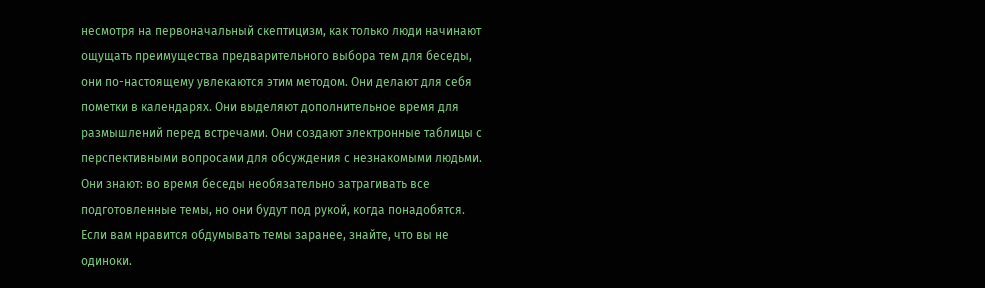несмотря на первоначальный скептицизм, как только люди начинают ощущать преимущества предварительного выбора тем для беседы, они по-настоящему увлекаются этим методом. Они делают для себя пометки в календарях. Они выделяют дополнительное время для размышлений перед встречами. Они создают электронные таблицы с перспективными вопросами для обсуждения с незнакомыми людьми. Они знают: во время беседы необязательно затрагивать все подготовленные темы, но они будут под рукой, когда понадобятся. Если вам нравится обдумывать темы заранее, знайте, что вы не одиноки.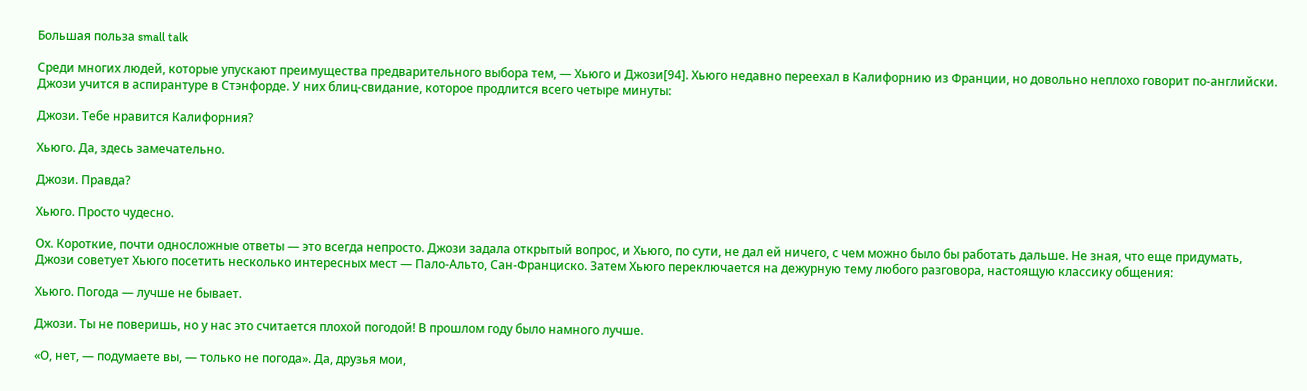Большая польза small talk

Среди многих людей, которые упускают преимущества предварительного выбора тем, — Хьюго и Джози[94]. Хьюго недавно переехал в Калифорнию из Франции, но довольно неплохо говорит по-английски. Джози учится в аспирантуре в Стэнфорде. У них блиц-свидание, которое продлится всего четыре минуты:

Джози. Тебе нравится Калифорния?

Хьюго. Да, здесь замечательно.

Джози. Правда?

Хьюго. Просто чудесно.

Ох. Короткие, почти односложные ответы — это всегда непросто. Джози задала открытый вопрос, и Хьюго, по сути, не дал ей ничего, с чем можно было бы работать дальше. Не зная, что еще придумать, Джози советует Хьюго посетить несколько интересных мест — Пало-Альто, Сан-Франциско. Затем Хьюго переключается на дежурную тему любого разговора, настоящую классику общения:

Хьюго. Погода — лучше не бывает.

Джози. Ты не поверишь, но у нас это считается плохой погодой! В прошлом году было намного лучше.

«О, нет, — подумаете вы, — только не погода». Да, друзья мои,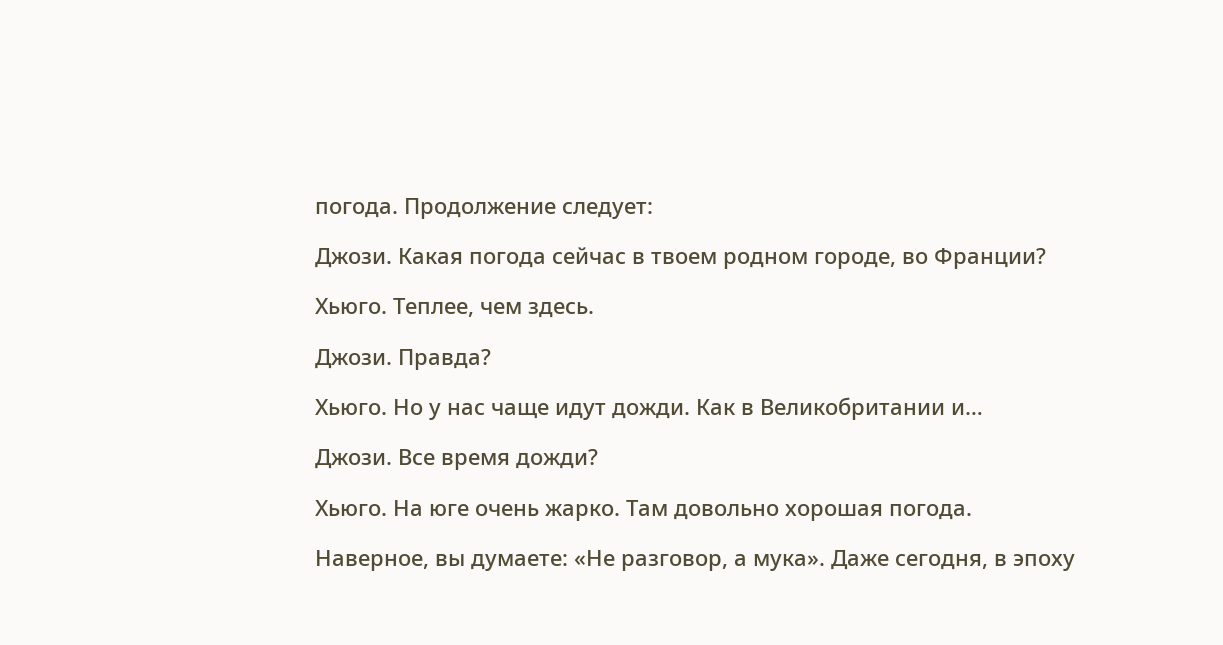погода. Продолжение следует:

Джози. Какая погода сейчас в твоем родном городе, во Франции?

Хьюго. Теплее, чем здесь.

Джози. Правда?

Хьюго. Но у нас чаще идут дожди. Как в Великобритании и…

Джози. Все время дожди?

Хьюго. На юге очень жарко. Там довольно хорошая погода.

Наверное, вы думаете: «Не разговор, а мука». Даже сегодня, в эпоху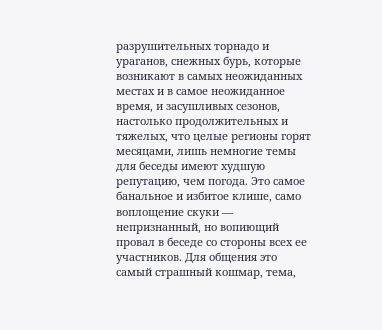разрушительных торнадо и ураганов, снежных бурь, которые возникают в самых неожиданных местах и в самое неожиданное время, и засушливых сезонов, настолько продолжительных и тяжелых, что целые регионы горят месяцами, лишь немногие темы для беседы имеют худшую репутацию, чем погода. Это самое банальное и избитое клише, само воплощение скуки — непризнанный, но вопиющий провал в беседе со стороны всех ее участников. Для общения это самый страшный кошмар, тема,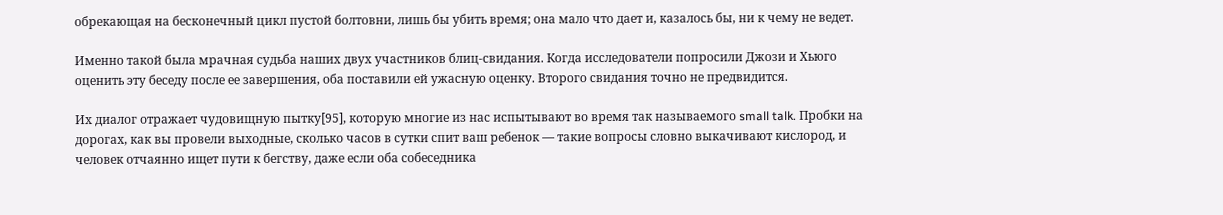обрекающая на бесконечный цикл пустой болтовни, лишь бы убить время; она мало что дает и, казалось бы, ни к чему не ведет.

Именно такой была мрачная судьба наших двух участников блиц-свидания. Когда исследователи попросили Джози и Хьюго оценить эту беседу после ее завершения, оба поставили ей ужасную оценку. Второго свидания точно не предвидится.

Их диалог отражает чудовищную пытку[95], которую многие из нас испытывают во время так называемого small talk. Пробки на дорогах, как вы провели выходные, сколько часов в сутки спит ваш ребенок — такие вопросы словно выкачивают кислород, и человек отчаянно ищет пути к бегству, даже если оба собеседника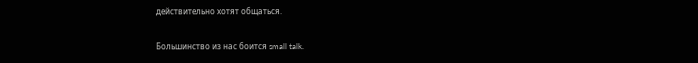действительно хотят общаться.

Большинство из нас боится small talk.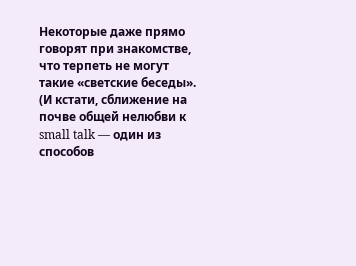Некоторые даже прямо говорят при знакомстве, что терпеть не могут такие «светские беседы». (И кстати, сближение на почве общей нелюбви к small talk — один из способов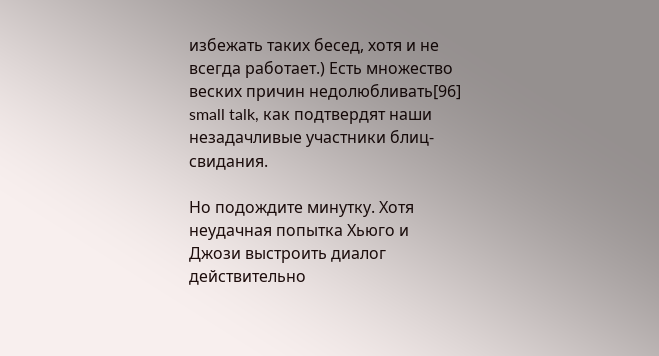избежать таких бесед, хотя и не всегда работает.) Есть множество веских причин недолюбливать[96] small talk, как подтвердят наши незадачливые участники блиц-свидания.

Но подождите минутку. Хотя неудачная попытка Хьюго и Джози выстроить диалог действительно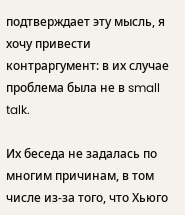подтверждает эту мысль, я хочу привести контраргумент: в их случае проблема была не в small talk.

Их беседа не задалась по многим причинам, в том числе из-за того, что Хьюго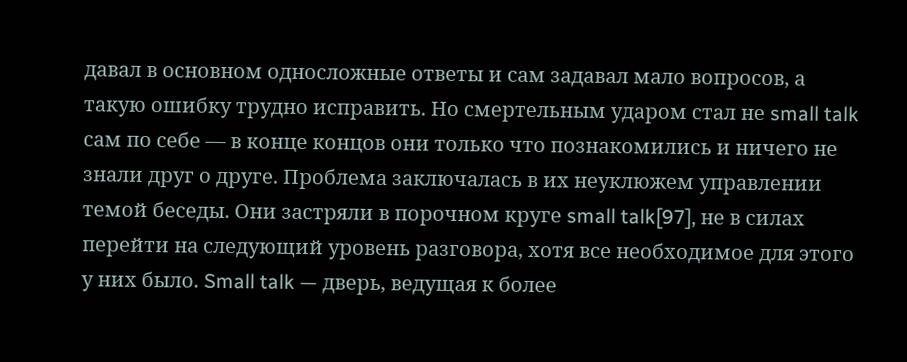давал в основном односложные ответы и сам задавал мало вопросов, а такую ошибку трудно исправить. Но смертельным ударом стал не small talk сам по себе — в конце концов они только что познакомились и ничего не знали друг о друге. Проблема заключалась в их неуклюжем управлении темой беседы. Они застряли в порочном круге small talk[97], не в силах перейти на следующий уровень разговора, хотя все необходимое для этого у них было. Small talk — дверь, ведущая к более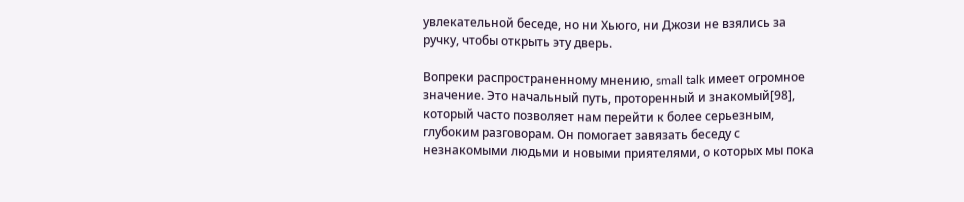увлекательной беседе, но ни Хьюго, ни Джози не взялись за ручку, чтобы открыть эту дверь.

Вопреки распространенному мнению, small talk имеет огромное значение. Это начальный путь, проторенный и знакомый[98], который часто позволяет нам перейти к более серьезным, глубоким разговорам. Он помогает завязать беседу с незнакомыми людьми и новыми приятелями, о которых мы пока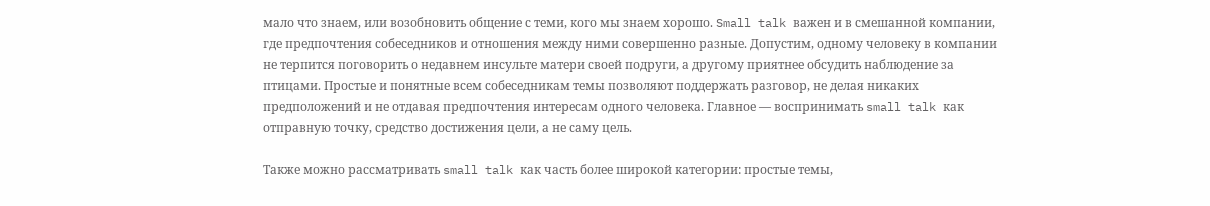мало что знаем, или возобновить общение с теми, кого мы знаем хорошо. Small talk важен и в смешанной компании, где предпочтения собеседников и отношения между ними совершенно разные. Допустим, одному человеку в компании не терпится поговорить о недавнем инсульте матери своей подруги, а другому приятнее обсудить наблюдение за птицами. Простые и понятные всем собеседникам темы позволяют поддержать разговор, не делая никаких предположений и не отдавая предпочтения интересам одного человека. Главное — воспринимать small talk как отправную точку, средство достижения цели, а не саму цель.

Также можно рассматривать small talk как часть более широкой категории: простые темы,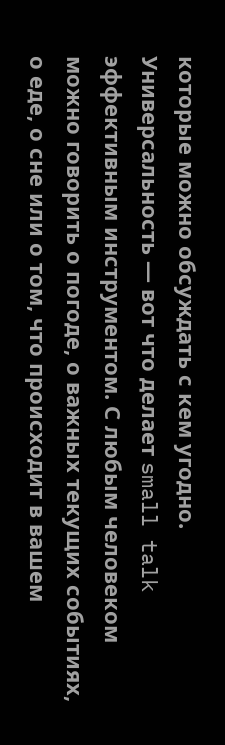которые можно обсуждать с кем угодно. Универсальность — вот что делает small talk эффективным инструментом. С любым человеком можно говорить о погоде, о важных текущих событиях, о еде, о сне или о том, что происходит в вашем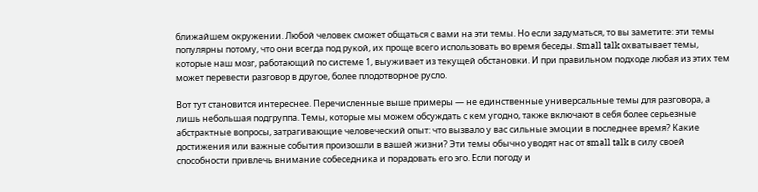ближайшем окружении. Любой человек сможет общаться с вами на эти темы. Но если задуматься, то вы заметите: эти темы популярны потому, что они всегда под рукой, их проще всего использовать во время беседы. Small talk охватывает темы, которые наш мозг, работающий по системе 1, выуживает из текущей обстановки. И при правильном подходе любая из этих тем может перевести разговор в другое, более плодотворное русло.

Вот тут становится интереснее. Перечисленные выше примеры — не единственные универсальные темы для разговора, а лишь небольшая подгруппа. Темы, которые мы можем обсуждать с кем угодно, также включают в себя более серьезные абстрактные вопросы, затрагивающие человеческий опыт: что вызвало у вас сильные эмоции в последнее время? Какие достижения или важные события произошли в вашей жизни? Эти темы обычно уводят нас от small talk в силу своей способности привлечь внимание собеседника и порадовать его эго. Если погоду и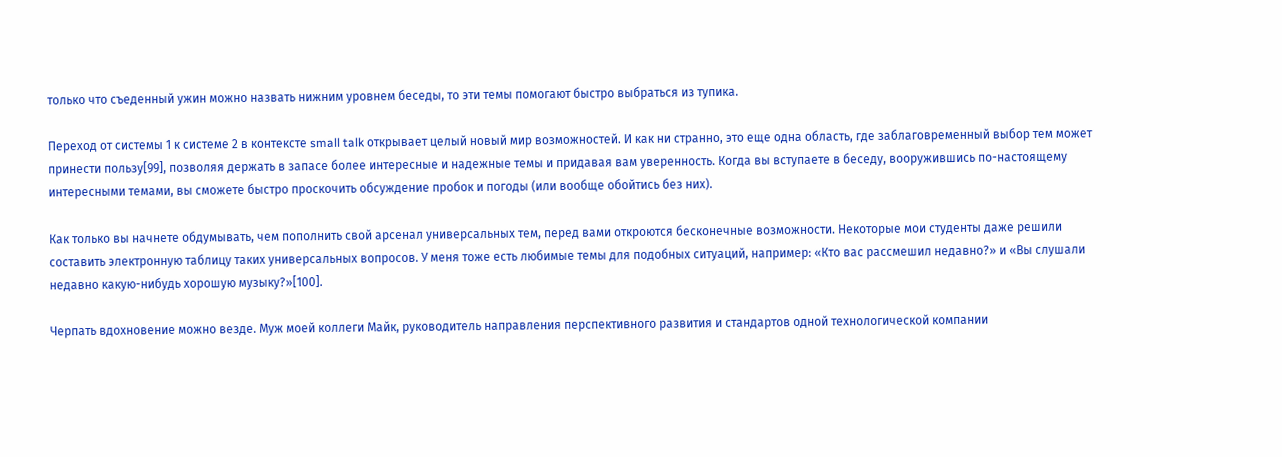только что съеденный ужин можно назвать нижним уровнем беседы, то эти темы помогают быстро выбраться из тупика.

Переход от системы 1 к системе 2 в контексте small talk открывает целый новый мир возможностей. И как ни странно, это еще одна область, где заблаговременный выбор тем может принести пользу[99], позволяя держать в запасе более интересные и надежные темы и придавая вам уверенность. Когда вы вступаете в беседу, вооружившись по-настоящему интересными темами, вы сможете быстро проскочить обсуждение пробок и погоды (или вообще обойтись без них).

Как только вы начнете обдумывать, чем пополнить свой арсенал универсальных тем, перед вами откроются бесконечные возможности. Некоторые мои студенты даже решили составить электронную таблицу таких универсальных вопросов. У меня тоже есть любимые темы для подобных ситуаций, например: «Кто вас рассмешил недавно?» и «Вы слушали недавно какую-нибудь хорошую музыку?»[100].

Черпать вдохновение можно везде. Муж моей коллеги Майк, руководитель направления перспективного развития и стандартов одной технологической компании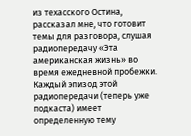из техасского Остина, рассказал мне, что готовит темы для разговора, слушая радиопередачу «Эта американская жизнь» во время ежедневной пробежки. Каждый эпизод этой радиопередачи (теперь уже подкаста) имеет определенную тему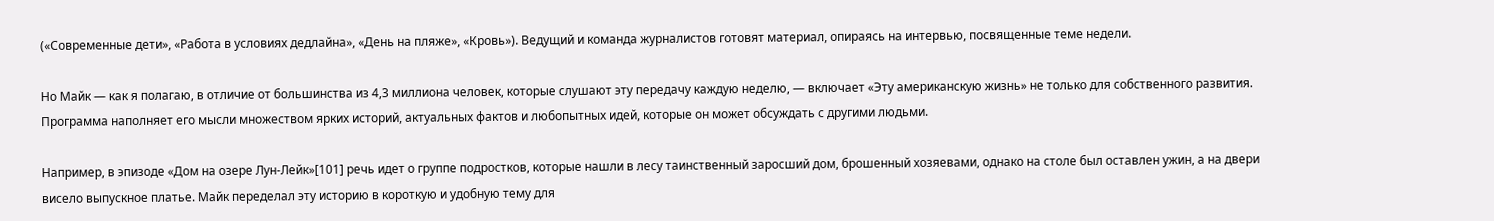(«Современные дети», «Работа в условиях дедлайна», «День на пляже», «Кровь»). Ведущий и команда журналистов готовят материал, опираясь на интервью, посвященные теме недели.

Но Майк — как я полагаю, в отличие от большинства из 4,3 миллиона человек, которые слушают эту передачу каждую неделю, — включает «Эту американскую жизнь» не только для собственного развития. Программа наполняет его мысли множеством ярких историй, актуальных фактов и любопытных идей, которые он может обсуждать с другими людьми.

Например, в эпизоде «Дом на озере Лун-Лейк»[101] речь идет о группе подростков, которые нашли в лесу таинственный заросший дом, брошенный хозяевами, однако на столе был оставлен ужин, а на двери висело выпускное платье. Майк переделал эту историю в короткую и удобную тему для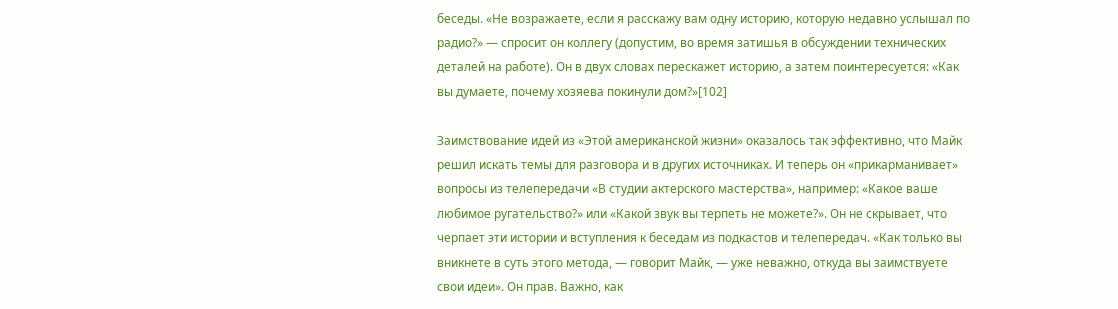беседы. «Не возражаете, если я расскажу вам одну историю, которую недавно услышал по радио?» — спросит он коллегу (допустим, во время затишья в обсуждении технических деталей на работе). Он в двух словах перескажет историю, а затем поинтересуется: «Как вы думаете, почему хозяева покинули дом?»[102]

Заимствование идей из «Этой американской жизни» оказалось так эффективно, что Майк решил искать темы для разговора и в других источниках. И теперь он «прикарманивает» вопросы из телепередачи «В студии актерского мастерства», например: «Какое ваше любимое ругательство?» или «Какой звук вы терпеть не можете?». Он не скрывает, что черпает эти истории и вступления к беседам из подкастов и телепередач. «Как только вы вникнете в суть этого метода, — говорит Майк, — уже неважно, откуда вы заимствуете свои идеи». Он прав. Важно, как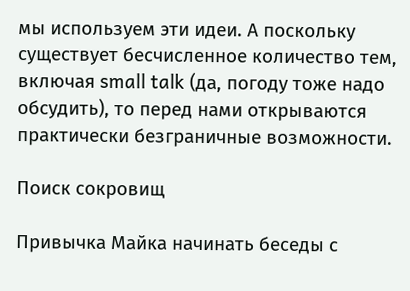мы используем эти идеи. А поскольку существует бесчисленное количество тем, включая small talk (да, погоду тоже надо обсудить), то перед нами открываются практически безграничные возможности.

Поиск сокровищ

Привычка Майка начинать беседы с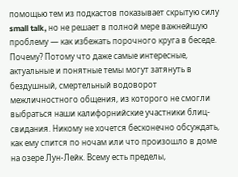помощью тем из подкастов показывает скрытую силу small talk, но не решает в полной мере важнейшую проблему — как избежать порочного круга в беседе. Почему? Потому что даже самые интересные, актуальные и понятные темы могут затянуть в бездушный, смертельный водоворот межличностного общения, из которого не смогли выбраться наши калифорнийские участники блиц-свидания. Никому не хочется бесконечно обсуждать, как ему спится по ночам или что произошло в доме на озере Лун-Лейк. Всему есть пределы,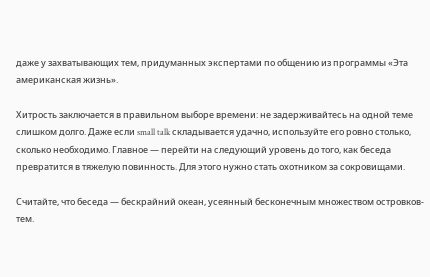даже у захватывающих тем, придуманных экспертами по общению из программы «Эта американская жизнь».

Хитрость заключается в правильном выборе времени: не задерживайтесь на одной теме слишком долго. Даже если small talk складывается удачно, используйте его ровно столько, сколько необходимо. Главное — перейти на следующий уровень до того, как беседа превратится в тяжелую повинность. Для этого нужно стать охотником за сокровищами.

Считайте, что беседа — бескрайний океан, усеянный бесконечным множеством островков-тем.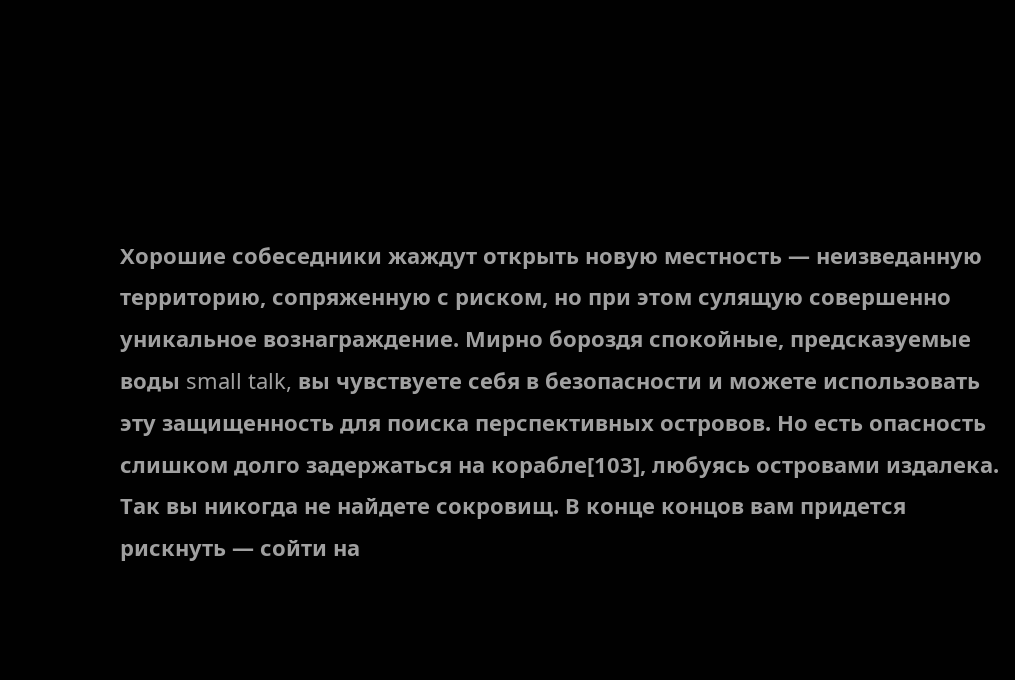Хорошие собеседники жаждут открыть новую местность — неизведанную территорию, сопряженную с риском, но при этом сулящую совершенно уникальное вознаграждение. Мирно бороздя спокойные, предсказуемые воды small talk, вы чувствуете себя в безопасности и можете использовать эту защищенность для поиска перспективных островов. Но есть опасность слишком долго задержаться на корабле[103], любуясь островами издалека. Так вы никогда не найдете сокровищ. В конце концов вам придется рискнуть — сойти на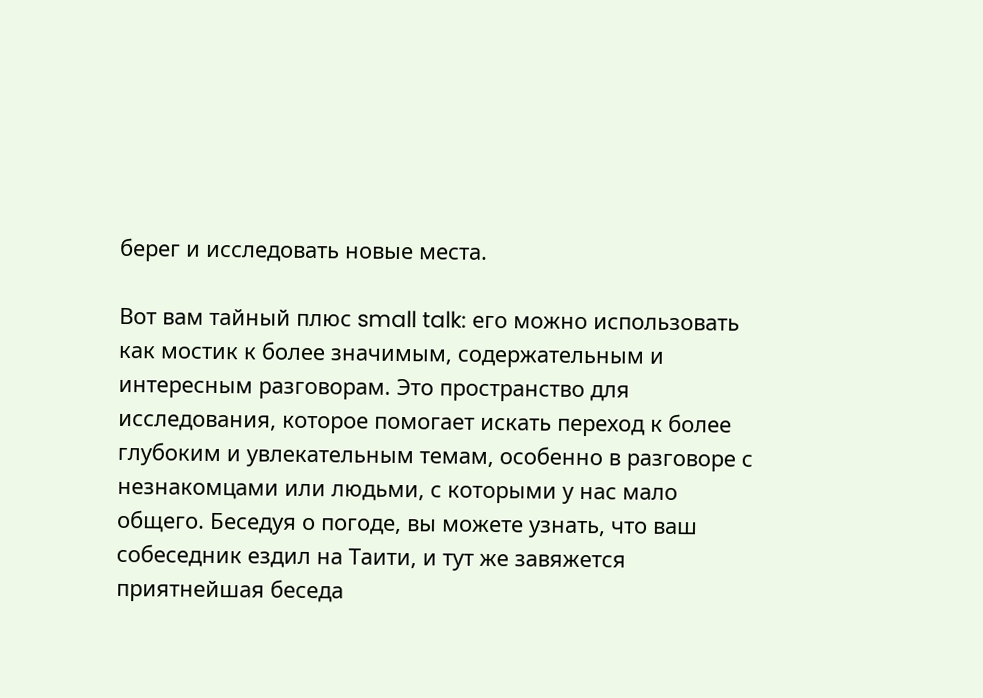берег и исследовать новые места.

Вот вам тайный плюс small talk: его можно использовать как мостик к более значимым, содержательным и интересным разговорам. Это пространство для исследования, которое помогает искать переход к более глубоким и увлекательным темам, особенно в разговоре с незнакомцами или людьми, с которыми у нас мало общего. Беседуя о погоде, вы можете узнать, что ваш собеседник ездил на Таити, и тут же завяжется приятнейшая беседа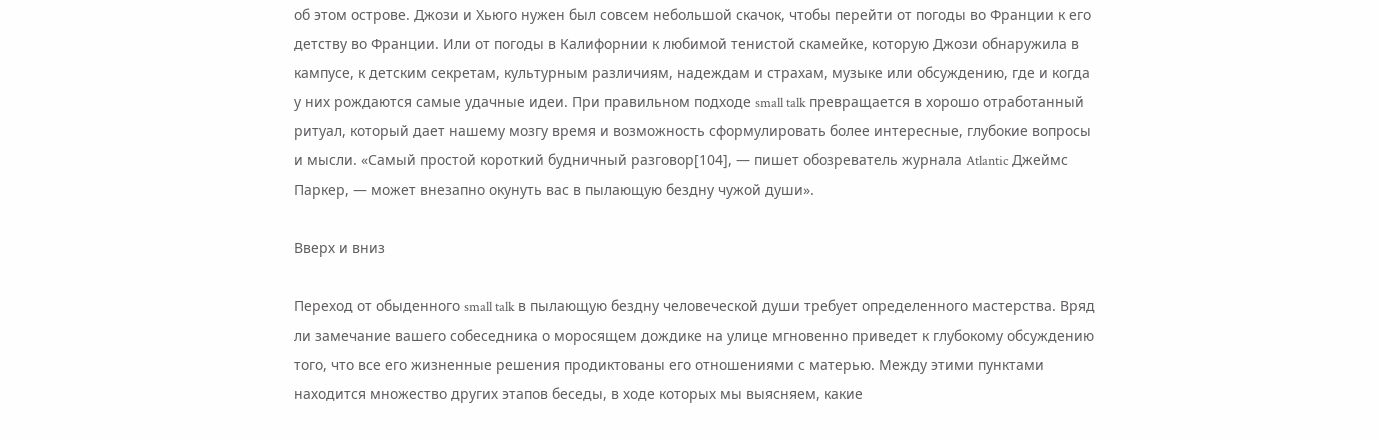об этом острове. Джози и Хьюго нужен был совсем небольшой скачок, чтобы перейти от погоды во Франции к его детству во Франции. Или от погоды в Калифорнии к любимой тенистой скамейке, которую Джози обнаружила в кампусе, к детским секретам, культурным различиям, надеждам и страхам, музыке или обсуждению, где и когда у них рождаются самые удачные идеи. При правильном подходе small talk превращается в хорошо отработанный ритуал, который дает нашему мозгу время и возможность сформулировать более интересные, глубокие вопросы и мысли. «Самый простой короткий будничный разговор[104], — пишет обозреватель журнала Atlantic Джеймс Паркер, — может внезапно окунуть вас в пылающую бездну чужой души».

Вверх и вниз

Переход от обыденного small talk в пылающую бездну человеческой души требует определенного мастерства. Вряд ли замечание вашего собеседника о моросящем дождике на улице мгновенно приведет к глубокому обсуждению того, что все его жизненные решения продиктованы его отношениями с матерью. Между этими пунктами находится множество других этапов беседы, в ходе которых мы выясняем, какие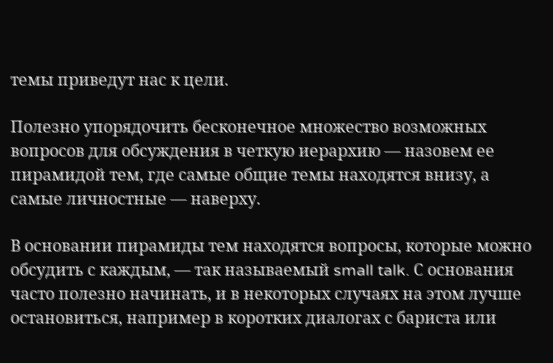темы приведут нас к цели.

Полезно упорядочить бесконечное множество возможных вопросов для обсуждения в четкую иерархию — назовем ее пирамидой тем, где самые общие темы находятся внизу, а самые личностные — наверху.

В основании пирамиды тем находятся вопросы, которые можно обсудить с каждым, — так называемый small talk. С основания часто полезно начинать, и в некоторых случаях на этом лучше остановиться, например в коротких диалогах с бариста или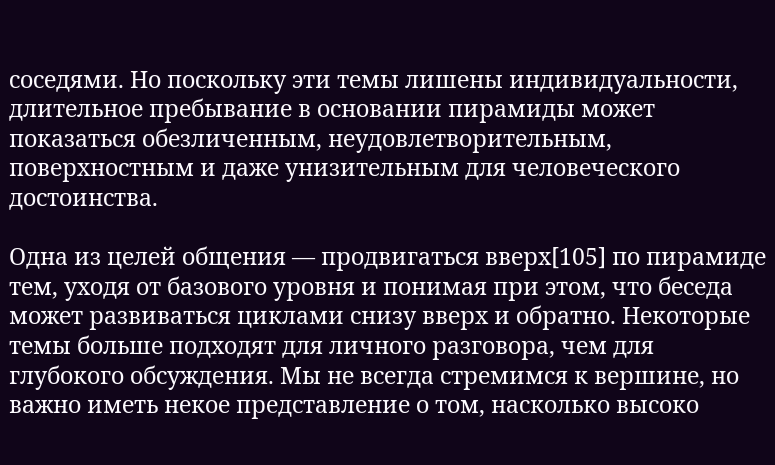соседями. Но поскольку эти темы лишены индивидуальности, длительное пребывание в основании пирамиды может показаться обезличенным, неудовлетворительным, поверхностным и даже унизительным для человеческого достоинства.

Одна из целей общения — продвигаться вверх[105] по пирамиде тем, уходя от базового уровня и понимая при этом, что беседа может развиваться циклами снизу вверх и обратно. Некоторые темы больше подходят для личного разговора, чем для глубокого обсуждения. Мы не всегда стремимся к вершине, но важно иметь некое представление о том, насколько высоко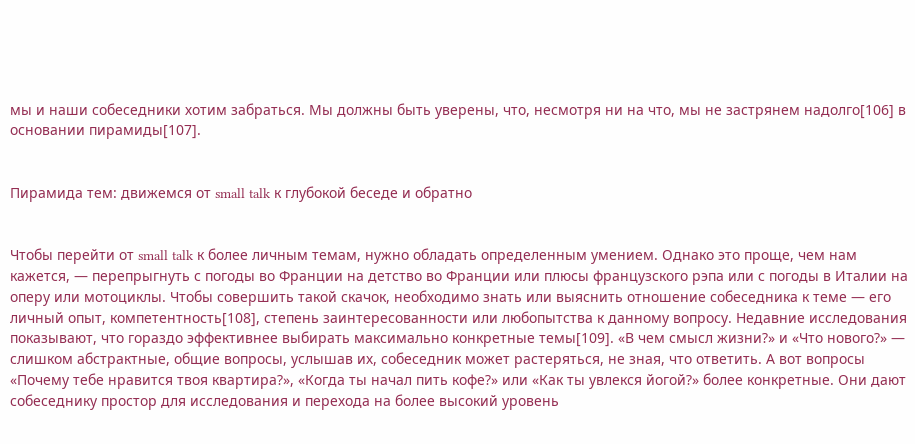мы и наши собеседники хотим забраться. Мы должны быть уверены, что, несмотря ни на что, мы не застрянем надолго[106] в основании пирамиды[107].


Пирамида тем: движемся от small talk к глубокой беседе и обратно


Чтобы перейти от small talk к более личным темам, нужно обладать определенным умением. Однако это проще, чем нам кажется, — перепрыгнуть с погоды во Франции на детство во Франции или плюсы французского рэпа или с погоды в Италии на оперу или мотоциклы. Чтобы совершить такой скачок, необходимо знать или выяснить отношение собеседника к теме — его личный опыт, компетентность[108], степень заинтересованности или любопытства к данному вопросу. Недавние исследования показывают, что гораздо эффективнее выбирать максимально конкретные темы[109]. «В чем смысл жизни?» и «Что нового?» — слишком абстрактные, общие вопросы, услышав их, собеседник может растеряться, не зная, что ответить. А вот вопросы «Почему тебе нравится твоя квартира?», «Когда ты начал пить кофе?» или «Как ты увлекся йогой?» более конкретные. Они дают собеседнику простор для исследования и перехода на более высокий уровень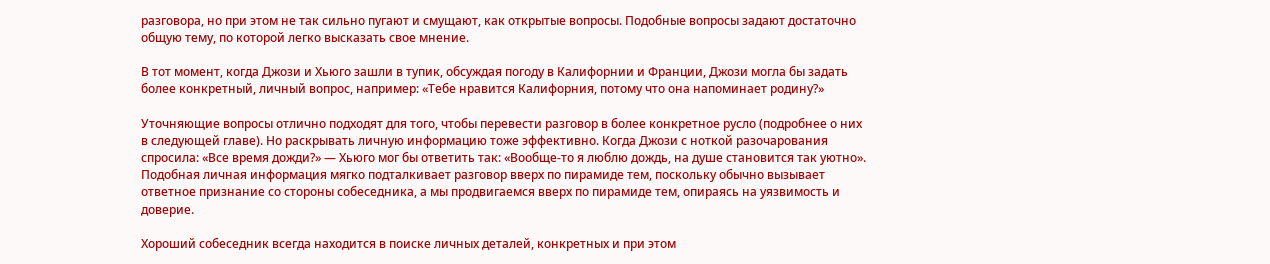разговора, но при этом не так сильно пугают и смущают, как открытые вопросы. Подобные вопросы задают достаточно общую тему, по которой легко высказать свое мнение.

В тот момент, когда Джози и Хьюго зашли в тупик, обсуждая погоду в Калифорнии и Франции, Джози могла бы задать более конкретный, личный вопрос, например: «Тебе нравится Калифорния, потому что она напоминает родину?»

Уточняющие вопросы отлично подходят для того, чтобы перевести разговор в более конкретное русло (подробнее о них в следующей главе). Но раскрывать личную информацию тоже эффективно. Когда Джози с ноткой разочарования спросила: «Все время дожди?» — Хьюго мог бы ответить так: «Вообще-то я люблю дождь, на душе становится так уютно». Подобная личная информация мягко подталкивает разговор вверх по пирамиде тем, поскольку обычно вызывает ответное признание со стороны собеседника, а мы продвигаемся вверх по пирамиде тем, опираясь на уязвимость и доверие.

Хороший собеседник всегда находится в поиске личных деталей, конкретных и при этом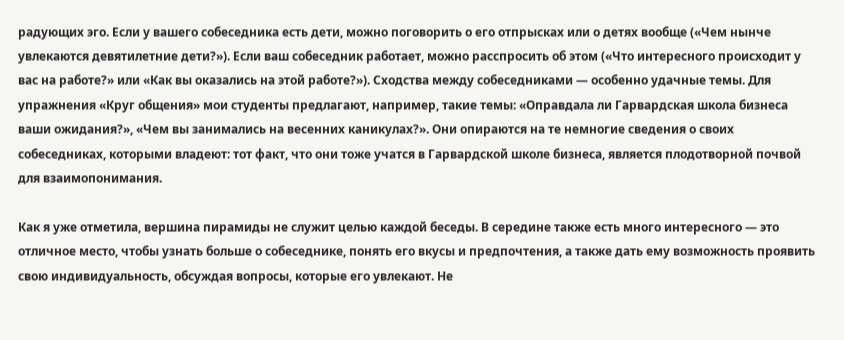радующих эго. Если у вашего собеседника есть дети, можно поговорить о его отпрысках или о детях вообще («Чем нынче увлекаются девятилетние дети?»). Если ваш собеседник работает, можно расспросить об этом («Что интересного происходит у вас на работе?» или «Как вы оказались на этой работе?»). Сходства между собеседниками — особенно удачные темы. Для упражнения «Круг общения» мои студенты предлагают, например, такие темы: «Оправдала ли Гарвардская школа бизнеса ваши ожидания?», «Чем вы занимались на весенних каникулах?». Они опираются на те немногие сведения о своих собеседниках, которыми владеют: тот факт, что они тоже учатся в Гарвардской школе бизнеса, является плодотворной почвой для взаимопонимания.

Как я уже отметила, вершина пирамиды не служит целью каждой беседы. В середине также есть много интересного — это отличное место, чтобы узнать больше о собеседнике, понять его вкусы и предпочтения, а также дать ему возможность проявить свою индивидуальность, обсуждая вопросы, которые его увлекают. Не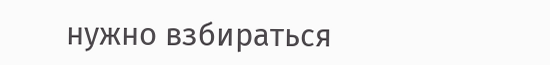нужно взбираться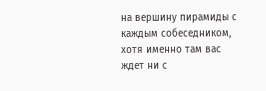на вершину пирамиды с каждым собеседником, хотя именно там вас ждет ни с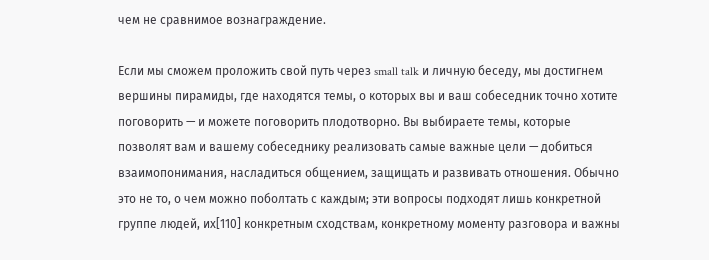чем не сравнимое вознаграждение.

Если мы сможем проложить свой путь через small talk и личную беседу, мы достигнем вершины пирамиды, где находятся темы, о которых вы и ваш собеседник точно хотите поговорить — и можете поговорить плодотворно. Вы выбираете темы, которые позволят вам и вашему собеседнику реализовать самые важные цели — добиться взаимопонимания, насладиться общением, защищать и развивать отношения. Обычно это не то, о чем можно поболтать с каждым; эти вопросы подходят лишь конкретной группе людей, их[110] конкретным сходствам, конкретному моменту разговора и важны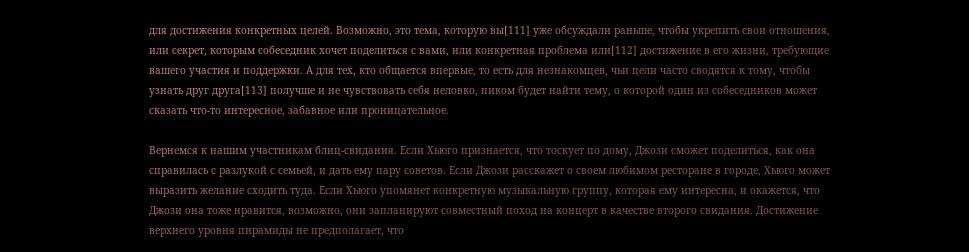для достижения конкретных целей. Возможно, это тема, которую вы[111] уже обсуждали раньше, чтобы укрепить свои отношения, или секрет, которым собеседник хочет поделиться с вами, или конкретная проблема или[112] достижение в его жизни, требующие вашего участия и поддержки. А для тех, кто общается впервые, то есть для незнакомцев, чьи цели часто сводятся к тому, чтобы узнать друг друга[113] получше и не чувствовать себя неловко, пиком будет найти тему, о которой один из собеседников может сказать что-то интересное, забавное или проницательное.

Вернемся к нашим участникам блиц-свидания. Если Хьюго признается, что тоскует по дому, Джози сможет поделиться, как она справилась с разлукой с семьей, и дать ему пару советов. Если Джози расскажет о своем любимом ресторане в городе, Хьюго может выразить желание сходить туда. Если Хьюго упомянет конкретную музыкальную группу, которая ему интересна, и окажется, что Джози она тоже нравится, возможно, они запланируют совместный поход на концерт в качестве второго свидания. Достижение верхнего уровня пирамиды не предполагает, что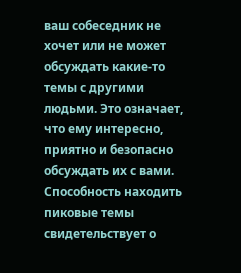ваш собеседник не хочет или не может обсуждать какие-то темы с другими людьми. Это означает, что ему интересно, приятно и безопасно обсуждать их с вами. Способность находить пиковые темы свидетельствует о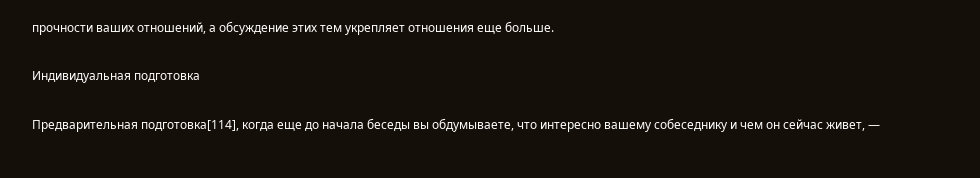прочности ваших отношений, а обсуждение этих тем укрепляет отношения еще больше.

Индивидуальная подготовка

Предварительная подготовка[114], когда еще до начала беседы вы обдумываете, что интересно вашему собеседнику и чем он сейчас живет, —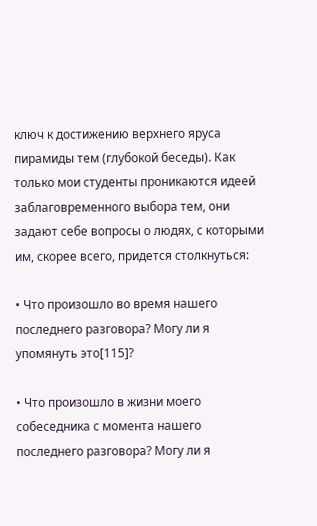ключ к достижению верхнего яруса пирамиды тем (глубокой беседы). Как только мои студенты проникаются идеей заблаговременного выбора тем, они задают себе вопросы о людях, с которыми им, скорее всего, придется столкнуться:

• Что произошло во время нашего последнего разговора? Могу ли я упомянуть это[115]?

• Что произошло в жизни моего собеседника с момента нашего последнего разговора? Могу ли я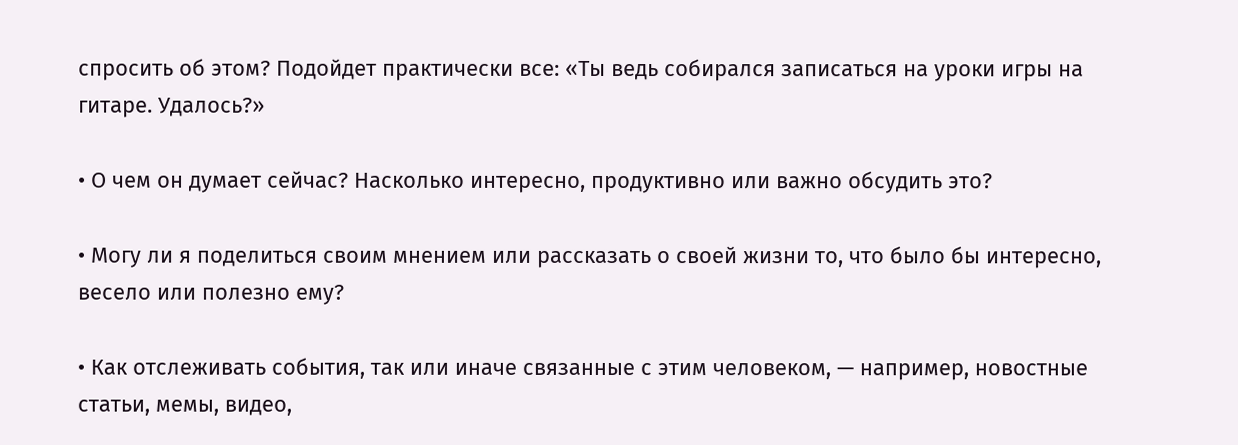спросить об этом? Подойдет практически все: «Ты ведь собирался записаться на уроки игры на гитаре. Удалось?»

• О чем он думает сейчас? Насколько интересно, продуктивно или важно обсудить это?

• Могу ли я поделиться своим мнением или рассказать о своей жизни то, что было бы интересно, весело или полезно ему?

• Как отслеживать события, так или иначе связанные с этим человеком, — например, новостные статьи, мемы, видео,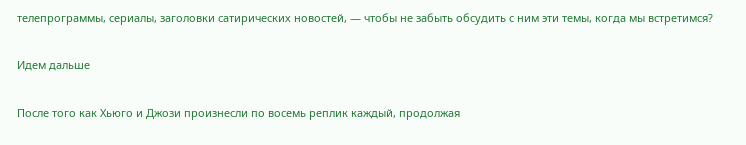телепрограммы, сериалы, заголовки сатирических новостей, — чтобы не забыть обсудить с ним эти темы, когда мы встретимся?

Идем дальше

После того как Хьюго и Джози произнесли по восемь реплик каждый, продолжая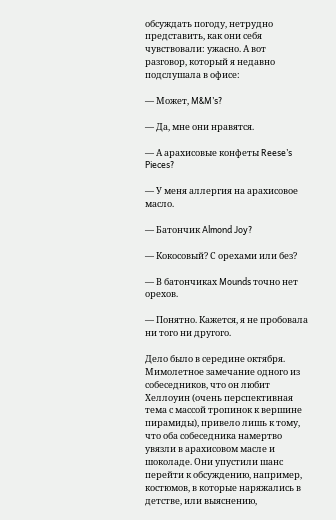обсуждать погоду, нетрудно представить, как они себя чувствовали: ужасно. А вот разговор, который я недавно подслушала в офисе:

— Может, M&M’s?

— Да, мне они нравятся.

— А арахисовые конфеты Reese’s Pieces?

— У меня аллергия на арахисовое масло.

— Батончик Almond Joy?

— Кокосовый? С орехами или без?

— В батончиках Mounds точно нет орехов.

— Понятно. Кажется, я не пробовала ни того ни другого.

Дело было в середине октября. Мимолетное замечание одного из собеседников, что он любит Хеллоуин (очень перспективная тема с массой тропинок к вершине пирамиды), привело лишь к тому, что оба собеседника намертво увязли в арахисовом масле и шоколаде. Они упустили шанс перейти к обсуждению, например, костюмов, в которые наряжались в детстве, или выяснению,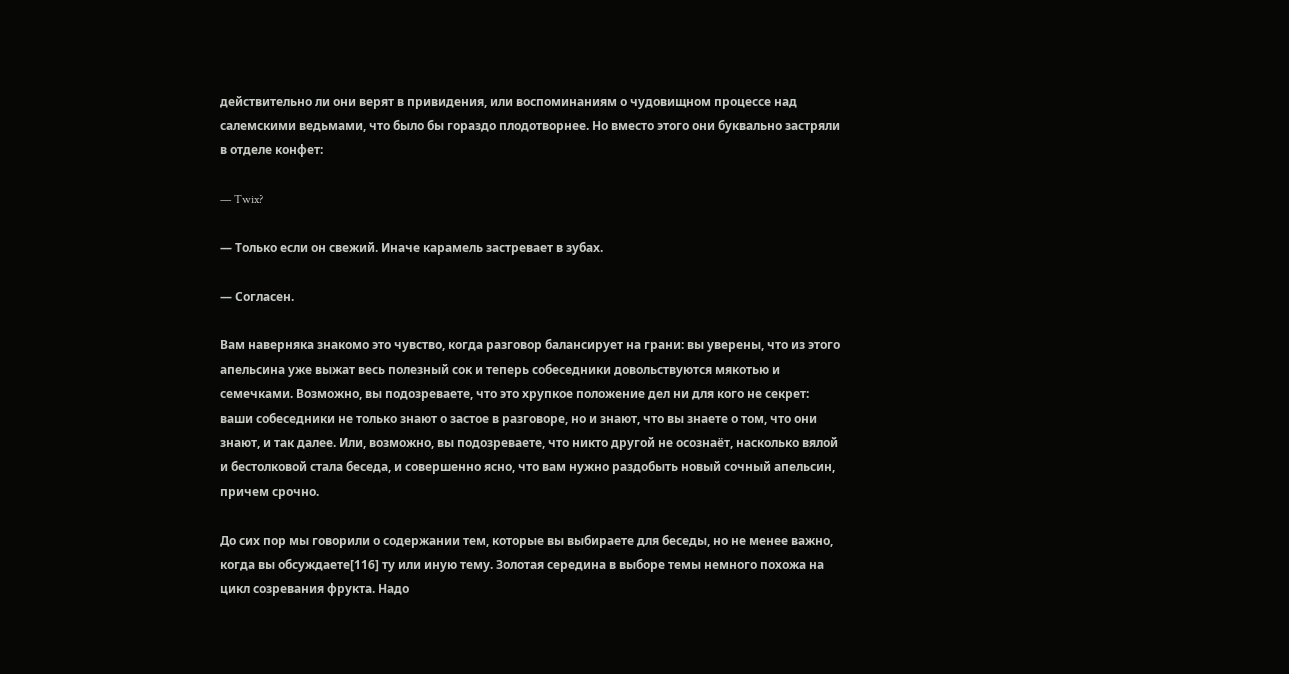действительно ли они верят в привидения, или воспоминаниям о чудовищном процессе над салемскими ведьмами, что было бы гораздо плодотворнее. Но вместо этого они буквально застряли в отделе конфет:

— Twix?

— Только если он свежий. Иначе карамель застревает в зубах.

— Согласен.

Вам наверняка знакомо это чувство, когда разговор балансирует на грани: вы уверены, что из этого апельсина уже выжат весь полезный сок и теперь собеседники довольствуются мякотью и семечками. Возможно, вы подозреваете, что это хрупкое положение дел ни для кого не секрет: ваши собеседники не только знают о застое в разговоре, но и знают, что вы знаете о том, что они знают, и так далее. Или, возможно, вы подозреваете, что никто другой не осознаёт, насколько вялой и бестолковой стала беседа, и совершенно ясно, что вам нужно раздобыть новый сочный апельсин, причем срочно.

До сих пор мы говорили о содержании тем, которые вы выбираете для беседы, но не менее важно, когда вы обсуждаете[116] ту или иную тему. Золотая середина в выборе темы немного похожа на цикл созревания фрукта. Надо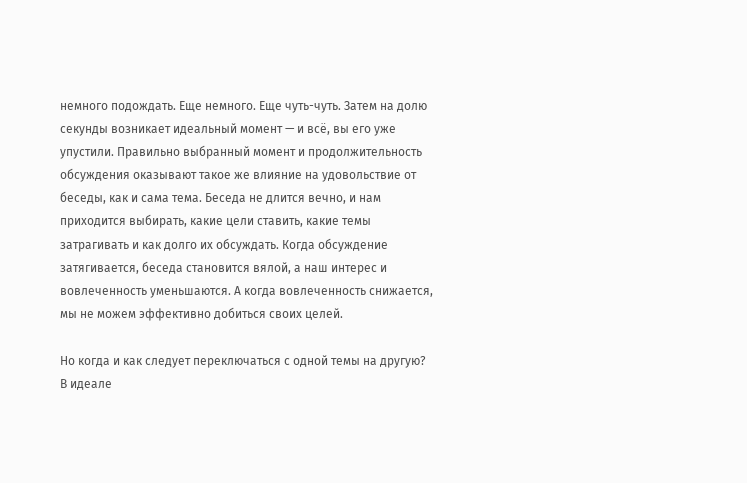немного подождать. Еще немного. Еще чуть-чуть. Затем на долю секунды возникает идеальный момент — и всё, вы его уже упустили. Правильно выбранный момент и продолжительность обсуждения оказывают такое же влияние на удовольствие от беседы, как и сама тема. Беседа не длится вечно, и нам приходится выбирать, какие цели ставить, какие темы затрагивать и как долго их обсуждать. Когда обсуждение затягивается, беседа становится вялой, а наш интерес и вовлеченность уменьшаются. А когда вовлеченность снижается, мы не можем эффективно добиться своих целей.

Но когда и как следует переключаться с одной темы на другую? В идеале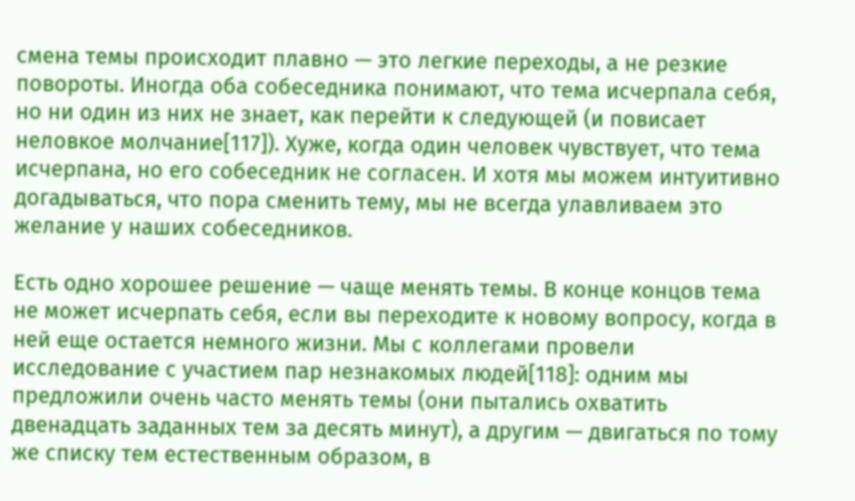смена темы происходит плавно — это легкие переходы, а не резкие повороты. Иногда оба собеседника понимают, что тема исчерпала себя, но ни один из них не знает, как перейти к следующей (и повисает неловкое молчание[117]). Хуже, когда один человек чувствует, что тема исчерпана, но его собеседник не согласен. И хотя мы можем интуитивно догадываться, что пора сменить тему, мы не всегда улавливаем это желание у наших собеседников.

Есть одно хорошее решение — чаще менять темы. В конце концов тема не может исчерпать себя, если вы переходите к новому вопросу, когда в ней еще остается немного жизни. Мы с коллегами провели исследование с участием пар незнакомых людей[118]: одним мы предложили очень часто менять темы (они пытались охватить двенадцать заданных тем за десять минут), а другим — двигаться по тому же списку тем естественным образом, в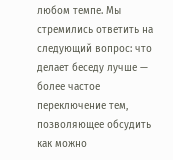любом темпе. Мы стремились ответить на следующий вопрос: что делает беседу лучше — более частое переключение тем, позволяющее обсудить как можно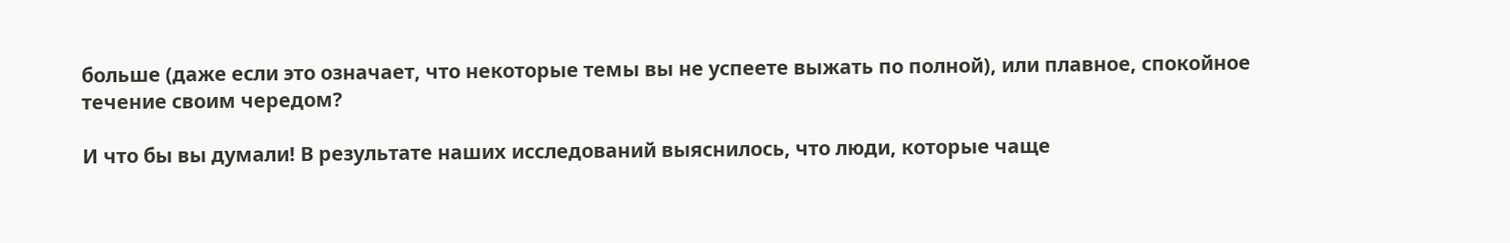больше (даже если это означает, что некоторые темы вы не успеете выжать по полной), или плавное, спокойное течение своим чередом?

И что бы вы думали! В результате наших исследований выяснилось, что люди, которые чаще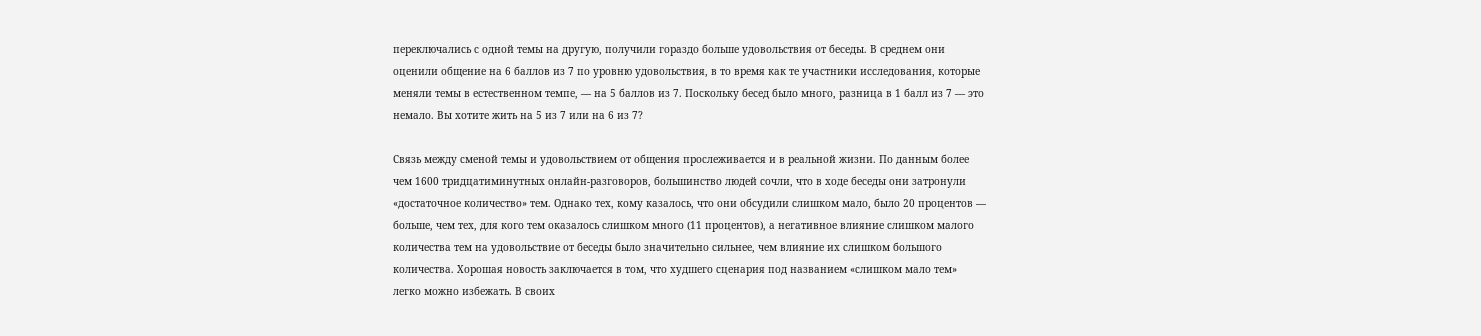переключались с одной темы на другую, получили гораздо больше удовольствия от беседы. В среднем они оценили общение на 6 баллов из 7 по уровню удовольствия, в то время как те участники исследования, которые меняли темы в естественном темпе, — на 5 баллов из 7. Поскольку бесед было много, разница в 1 балл из 7 — это немало. Вы хотите жить на 5 из 7 или на 6 из 7?

Связь между сменой темы и удовольствием от общения прослеживается и в реальной жизни. По данным более чем 1600 тридцатиминутных онлайн-разговоров, большинство людей сочли, что в ходе беседы они затронули «достаточное количество» тем. Однако тех, кому казалось, что они обсудили слишком мало, было 20 процентов — больше, чем тех, для кого тем оказалось слишком много (11 процентов), а негативное влияние слишком малого количества тем на удовольствие от беседы было значительно сильнее, чем влияние их слишком большого количества. Хорошая новость заключается в том, что худшего сценария под названием «слишком мало тем» легко можно избежать. В своих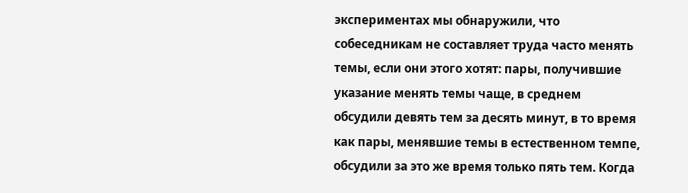экспериментах мы обнаружили, что собеседникам не составляет труда часто менять темы, если они этого хотят: пары, получившие указание менять темы чаще, в среднем обсудили девять тем за десять минут, в то время как пары, менявшие темы в естественном темпе, обсудили за это же время только пять тем. Когда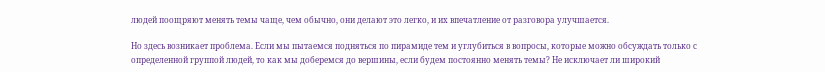людей поощряют менять темы чаще, чем обычно, они делают это легко, и их впечатление от разговора улучшается.

Но здесь возникает проблема. Если мы пытаемся подняться по пирамиде тем и углубиться в вопросы, которые можно обсуждать только с определенной группой людей, то как мы доберемся до вершины, если будем постоянно менять темы? Не исключает ли широкий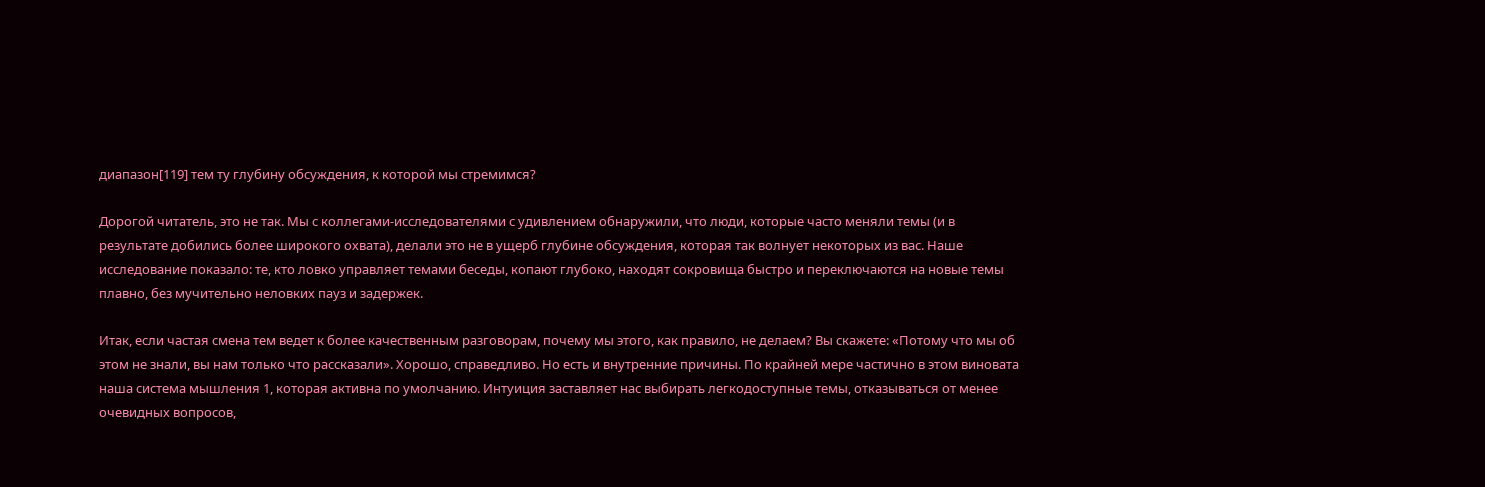диапазон[119] тем ту глубину обсуждения, к которой мы стремимся?

Дорогой читатель, это не так. Мы с коллегами-исследователями с удивлением обнаружили, что люди, которые часто меняли темы (и в результате добились более широкого охвата), делали это не в ущерб глубине обсуждения, которая так волнует некоторых из вас. Наше исследование показало: те, кто ловко управляет темами беседы, копают глубоко, находят сокровища быстро и переключаются на новые темы плавно, без мучительно неловких пауз и задержек.

Итак, если частая смена тем ведет к более качественным разговорам, почему мы этого, как правило, не делаем? Вы скажете: «Потому что мы об этом не знали, вы нам только что рассказали». Хорошо, справедливо. Но есть и внутренние причины. По крайней мере частично в этом виновата наша система мышления 1, которая активна по умолчанию. Интуиция заставляет нас выбирать легкодоступные темы, отказываться от менее очевидных вопросов,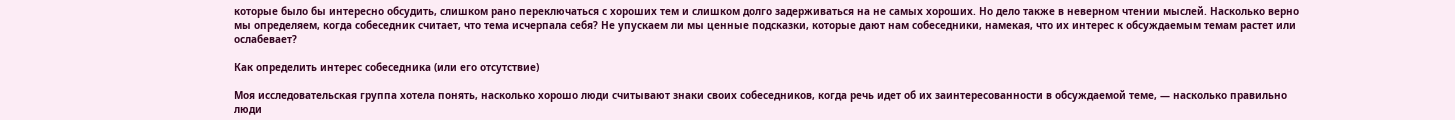которые было бы интересно обсудить, слишком рано переключаться с хороших тем и слишком долго задерживаться на не самых хороших. Но дело также в неверном чтении мыслей. Насколько верно мы определяем, когда собеседник считает, что тема исчерпала себя? Не упускаем ли мы ценные подсказки, которые дают нам собеседники, намекая, что их интерес к обсуждаемым темам растет или ослабевает?

Как определить интерес собеседника (или его отсутствие)

Моя исследовательская группа хотела понять, насколько хорошо люди считывают знаки своих собеседников, когда речь идет об их заинтересованности в обсуждаемой теме, — насколько правильно люди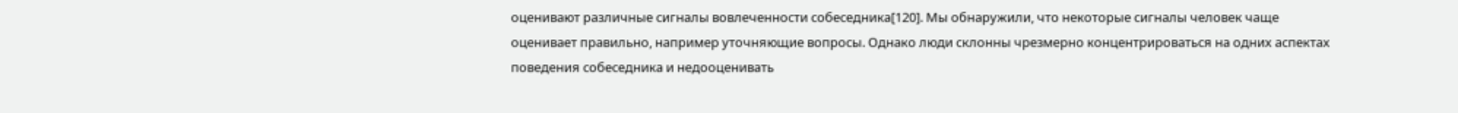оценивают различные сигналы вовлеченности собеседника[120]. Мы обнаружили, что некоторые сигналы человек чаще оценивает правильно, например уточняющие вопросы. Однако люди склонны чрезмерно концентрироваться на одних аспектах поведения собеседника и недооценивать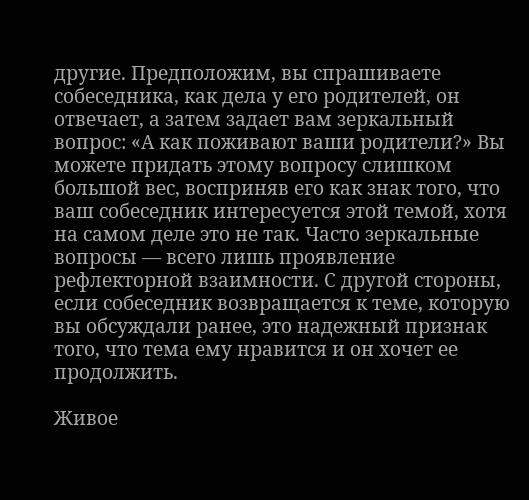другие. Предположим, вы спрашиваете собеседника, как дела у его родителей, он отвечает, а затем задает вам зеркальный вопрос: «А как поживают ваши родители?» Вы можете придать этому вопросу слишком большой вес, восприняв его как знак того, что ваш собеседник интересуется этой темой, хотя на самом деле это не так. Часто зеркальные вопросы — всего лишь проявление рефлекторной взаимности. С другой стороны, если собеседник возвращается к теме, которую вы обсуждали ранее, это надежный признак того, что тема ему нравится и он хочет ее продолжить.

Живое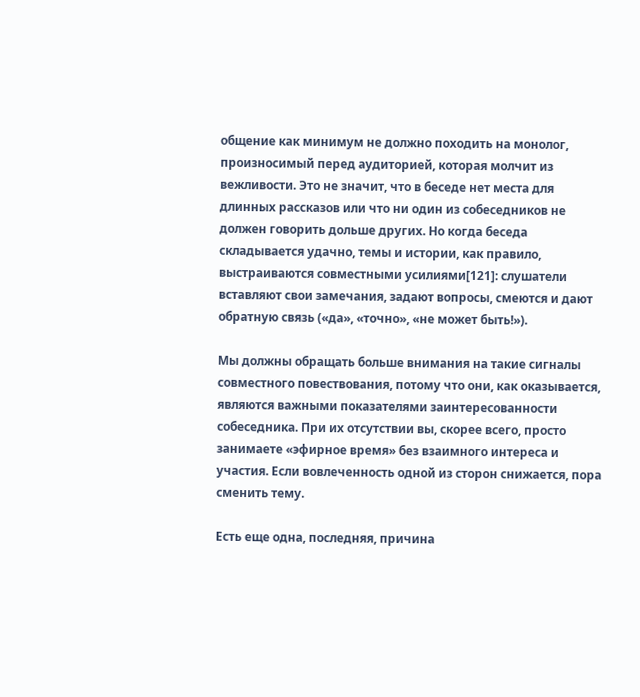общение как минимум не должно походить на монолог, произносимый перед аудиторией, которая молчит из вежливости. Это не значит, что в беседе нет места для длинных рассказов или что ни один из собеседников не должен говорить дольше других. Но когда беседа складывается удачно, темы и истории, как правило, выстраиваются совместными усилиями[121]: слушатели вставляют свои замечания, задают вопросы, смеются и дают обратную связь («да», «точно», «не может быть!»).

Мы должны обращать больше внимания на такие сигналы совместного повествования, потому что они, как оказывается, являются важными показателями заинтересованности собеседника. При их отсутствии вы, скорее всего, просто занимаете «эфирное время» без взаимного интереса и участия. Если вовлеченность одной из сторон снижается, пора сменить тему.

Есть еще одна, последняя, причина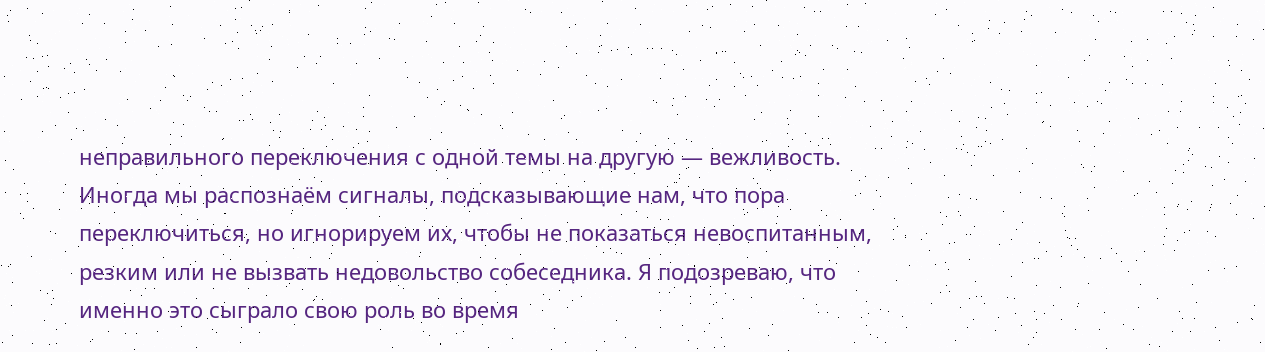неправильного переключения с одной темы на другую — вежливость. Иногда мы распознаём сигналы, подсказывающие нам, что пора переключиться, но игнорируем их, чтобы не показаться невоспитанным, резким или не вызвать недовольство собеседника. Я подозреваю, что именно это сыграло свою роль во время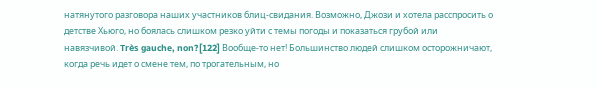натянутого разговора наших участников блиц-свидания. Возможно, Джози и хотела расспросить о детстве Хьюго, но боялась слишком резко уйти с темы погоды и показаться грубой или навязчивой. Très gauche, non?[122] Вообще-то нет! Большинство людей слишком осторожничают, когда речь идет о смене тем, по трогательным, но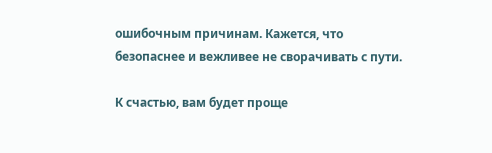ошибочным причинам. Кажется, что безопаснее и вежливее не сворачивать с пути.

К счастью, вам будет проще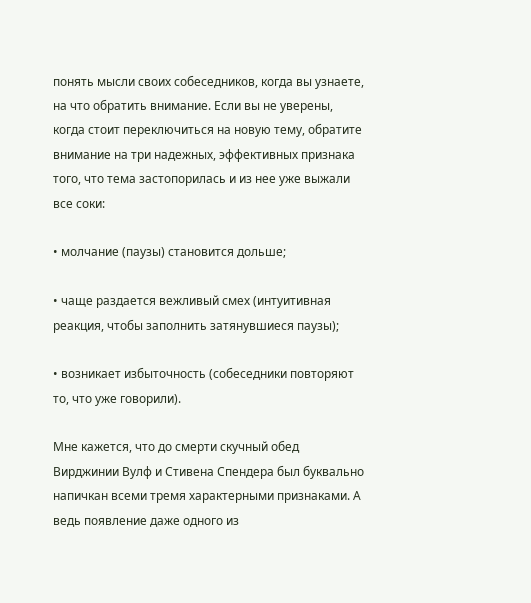понять мысли своих собеседников, когда вы узнаете, на что обратить внимание. Если вы не уверены, когда стоит переключиться на новую тему, обратите внимание на три надежных, эффективных признака того, что тема застопорилась и из нее уже выжали все соки:

• молчание (паузы) становится дольше;

• чаще раздается вежливый смех (интуитивная реакция, чтобы заполнить затянувшиеся паузы);

• возникает избыточность (собеседники повторяют то, что уже говорили).

Мне кажется, что до смерти скучный обед Вирджинии Вулф и Стивена Спендера был буквально напичкан всеми тремя характерными признаками. А ведь появление даже одного из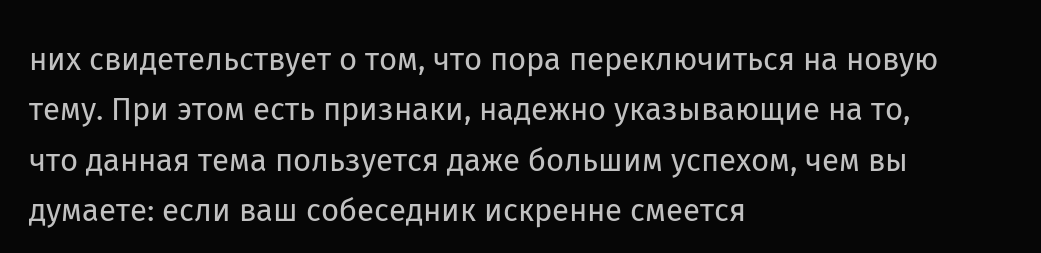них свидетельствует о том, что пора переключиться на новую тему. При этом есть признаки, надежно указывающие на то, что данная тема пользуется даже большим успехом, чем вы думаете: если ваш собеседник искренне смеется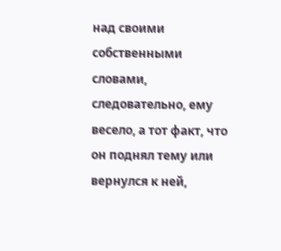над своими собственными словами, следовательно, ему весело, а тот факт, что он поднял тему или вернулся к ней,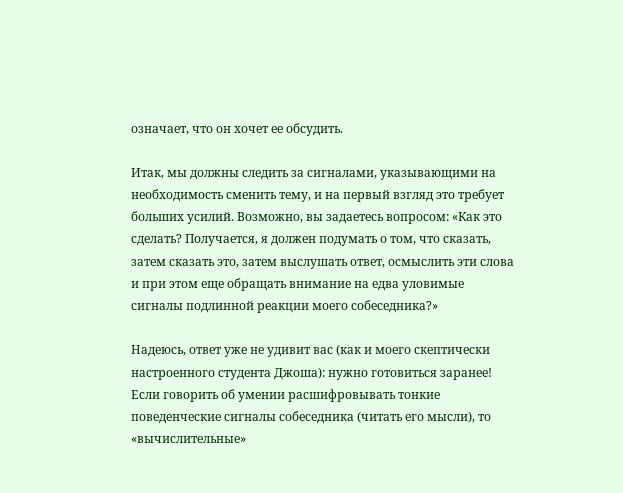означает, что он хочет ее обсудить.

Итак, мы должны следить за сигналами, указывающими на необходимость сменить тему, и на первый взгляд это требует больших усилий. Возможно, вы задаетесь вопросом: «Как это сделать? Получается, я должен подумать о том, что сказать, затем сказать это, затем выслушать ответ, осмыслить эти слова и при этом еще обращать внимание на едва уловимые сигналы подлинной реакции моего собеседника?»

Надеюсь, ответ уже не удивит вас (как и моего скептически настроенного студента Джоша): нужно готовиться заранее! Если говорить об умении расшифровывать тонкие поведенческие сигналы собеседника (читать его мысли), то «вычислительные»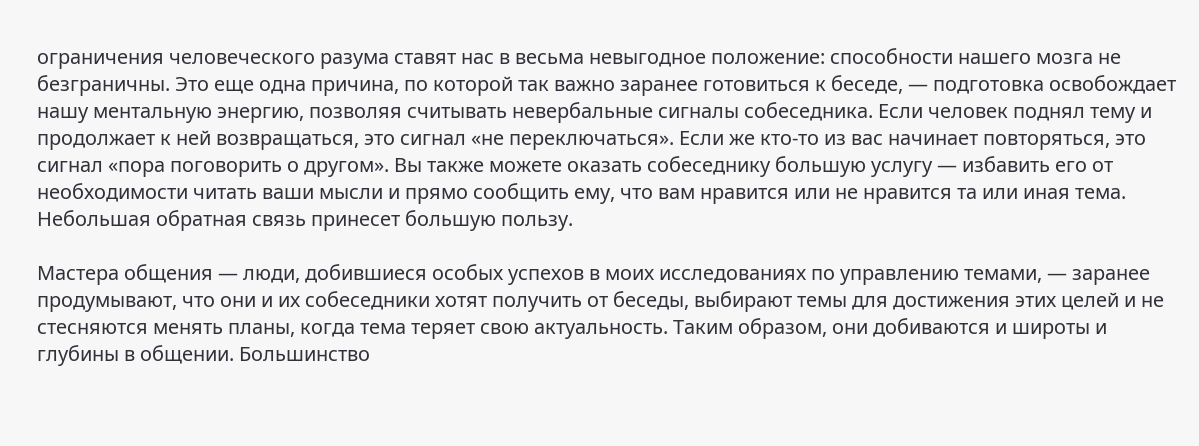ограничения человеческого разума ставят нас в весьма невыгодное положение: способности нашего мозга не безграничны. Это еще одна причина, по которой так важно заранее готовиться к беседе, — подготовка освобождает нашу ментальную энергию, позволяя считывать невербальные сигналы собеседника. Если человек поднял тему и продолжает к ней возвращаться, это сигнал «не переключаться». Если же кто-то из вас начинает повторяться, это сигнал «пора поговорить о другом». Вы также можете оказать собеседнику большую услугу — избавить его от необходимости читать ваши мысли и прямо сообщить ему, что вам нравится или не нравится та или иная тема. Небольшая обратная связь принесет большую пользу.

Мастера общения — люди, добившиеся особых успехов в моих исследованиях по управлению темами, — заранее продумывают, что они и их собеседники хотят получить от беседы, выбирают темы для достижения этих целей и не стесняются менять планы, когда тема теряет свою актуальность. Таким образом, они добиваются и широты и глубины в общении. Большинство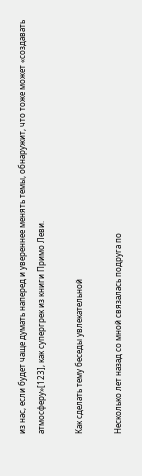из нас, если будет чаще думать наперед и увереннее менять темы, обнаружит, что тоже может «создавать атмосферу»[123], как супергрек из книги Примо Леви.

Как сделать тему беседы увлекательной

Несколько лет назад со мной связалась подруга по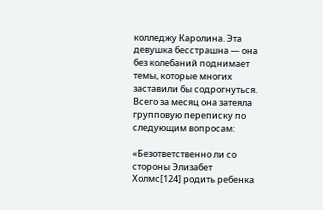колледжу Каролина. Эта девушка бесстрашна — она без колебаний поднимает темы, которые многих заставили бы содрогнуться. Всего за месяц она затеяла групповую переписку по следующим вопросам:

«Безответственно ли со стороны Элизабет Холмс[124] родить ребенка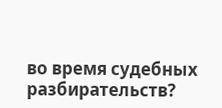во время судебных разбирательств?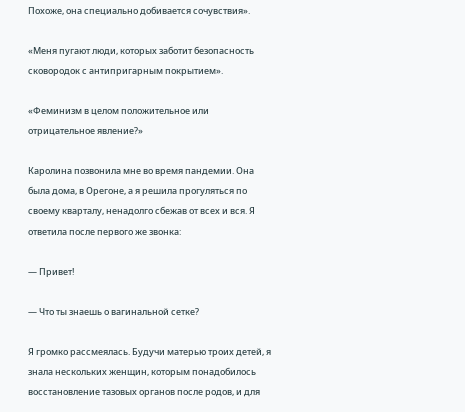Похоже, она специально добивается сочувствия».

«Меня пугают люди, которых заботит безопасность сковородок с антипригарным покрытием».

«Феминизм в целом положительное или отрицательное явление?»

Каролина позвонила мне во время пандемии. Она была дома, в Орегоне, а я решила прогуляться по своему кварталу, ненадолго сбежав от всех и вся. Я ответила после первого же звонка:

— Привет!

— Что ты знаешь о вагинальной сетке?

Я громко рассмеялась. Будучи матерью троих детей, я знала нескольких женщин, которым понадобилось восстановление тазовых органов после родов, и для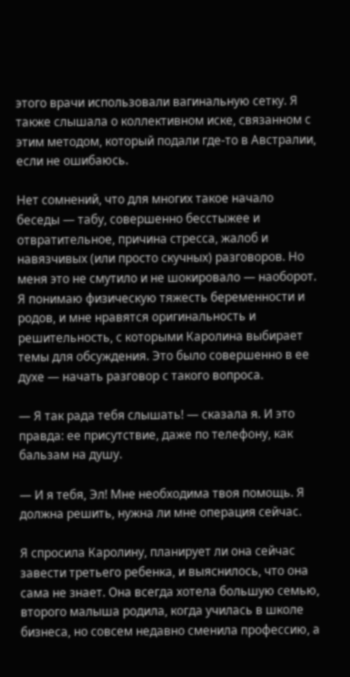этого врачи использовали вагинальную сетку. Я также слышала о коллективном иске, связанном с этим методом, который подали где-то в Австралии, если не ошибаюсь.

Нет сомнений, что для многих такое начало беседы — табу, совершенно бесстыжее и отвратительное, причина стресса, жалоб и навязчивых (или просто скучных) разговоров. Но меня это не смутило и не шокировало — наоборот. Я понимаю физическую тяжесть беременности и родов, и мне нравятся оригинальность и решительность, с которыми Каролина выбирает темы для обсуждения. Это было совершенно в ее духе — начать разговор с такого вопроса.

— Я так рада тебя слышать! — сказала я. И это правда: ее присутствие, даже по телефону, как бальзам на душу.

— И я тебя, Эл! Мне необходима твоя помощь. Я должна решить, нужна ли мне операция сейчас.

Я спросила Каролину, планирует ли она сейчас завести третьего ребенка, и выяснилось, что она сама не знает. Она всегда хотела большую семью, второго малыша родила, когда училась в школе бизнеса, но совсем недавно сменила профессию, а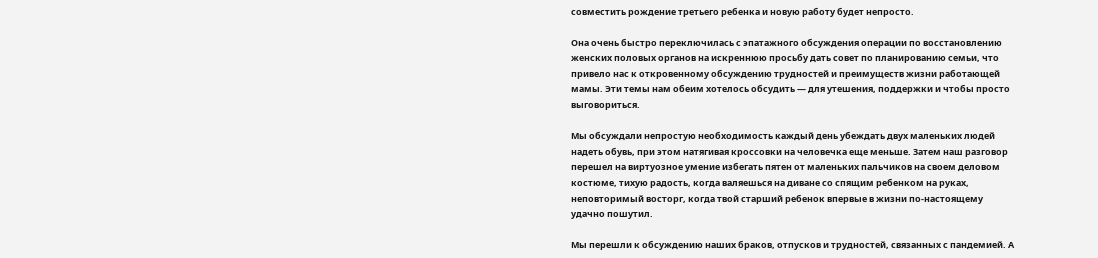совместить рождение третьего ребенка и новую работу будет непросто.

Она очень быстро переключилась с эпатажного обсуждения операции по восстановлению женских половых органов на искреннюю просьбу дать совет по планированию семьи, что привело нас к откровенному обсуждению трудностей и преимуществ жизни работающей мамы. Эти темы нам обеим хотелось обсудить — для утешения, поддержки и чтобы просто выговориться.

Мы обсуждали непростую необходимость каждый день убеждать двух маленьких людей надеть обувь, при этом натягивая кроссовки на человечка еще меньше. Затем наш разговор перешел на виртуозное умение избегать пятен от маленьких пальчиков на своем деловом костюме, тихую радость, когда валяешься на диване со спящим ребенком на руках, неповторимый восторг, когда твой старший ребенок впервые в жизни по-настоящему удачно пошутил.

Мы перешли к обсуждению наших браков, отпусков и трудностей, связанных с пандемией. А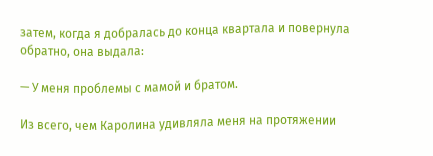затем, когда я добралась до конца квартала и повернула обратно, она выдала:

— У меня проблемы с мамой и братом.

Из всего, чем Каролина удивляла меня на протяжении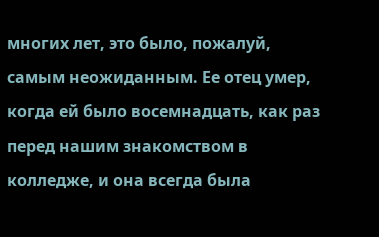многих лет, это было, пожалуй, самым неожиданным. Ее отец умер, когда ей было восемнадцать, как раз перед нашим знакомством в колледже, и она всегда была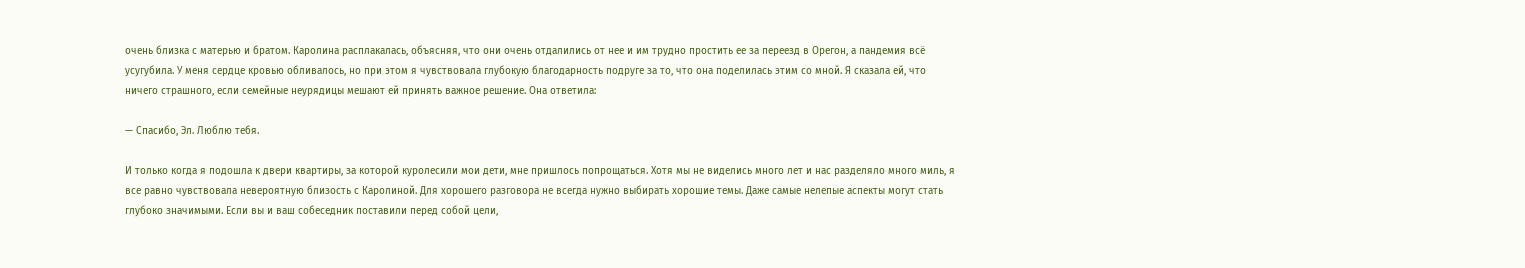очень близка с матерью и братом. Каролина расплакалась, объясняя, что они очень отдалились от нее и им трудно простить ее за переезд в Орегон, а пандемия всё усугубила. У меня сердце кровью обливалось, но при этом я чувствовала глубокую благодарность подруге за то, что она поделилась этим со мной. Я сказала ей, что ничего страшного, если семейные неурядицы мешают ей принять важное решение. Она ответила:

— Спасибо, Эл. Люблю тебя.

И только когда я подошла к двери квартиры, за которой куролесили мои дети, мне пришлось попрощаться. Хотя мы не виделись много лет и нас разделяло много миль, я все равно чувствовала невероятную близость с Каролиной. Для хорошего разговора не всегда нужно выбирать хорошие темы. Даже самые нелепые аспекты могут стать глубоко значимыми. Если вы и ваш собеседник поставили перед собой цели,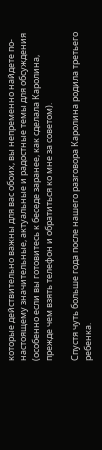которые действительно важны для вас обоих, вы непременно найдете по-настоящему значительные, актуальные и радостные темы для обсуждения (особенно если вы готовитесь к беседе заранее, как сделала Каролина, прежде чем взять телефон и обратиться ко мне за советом).

Спустя чуть больше года после нашего разговора Каролина родила третьего ребенка.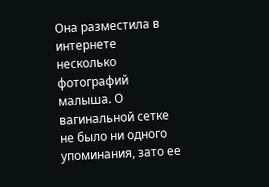Она разместила в интернете несколько фотографий малыша. О вагинальной сетке не было ни одного упоминания, зато ее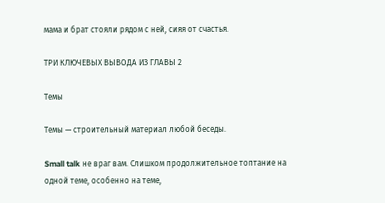мама и брат стояли рядом с ней, сияя от счастья.

ТРИ КЛЮЧЕВЫХ ВЫВОДА ИЗ ГЛАВЫ 2

Темы

Темы — строительный материал любой беседы.

Small talk не враг вам. Слишком продолжительное топтание на одной теме, особенно на теме,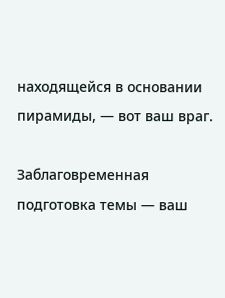находящейся в основании пирамиды, — вот ваш враг.

Заблаговременная подготовка темы — ваш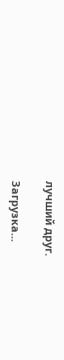лучший друг.

Загрузка...